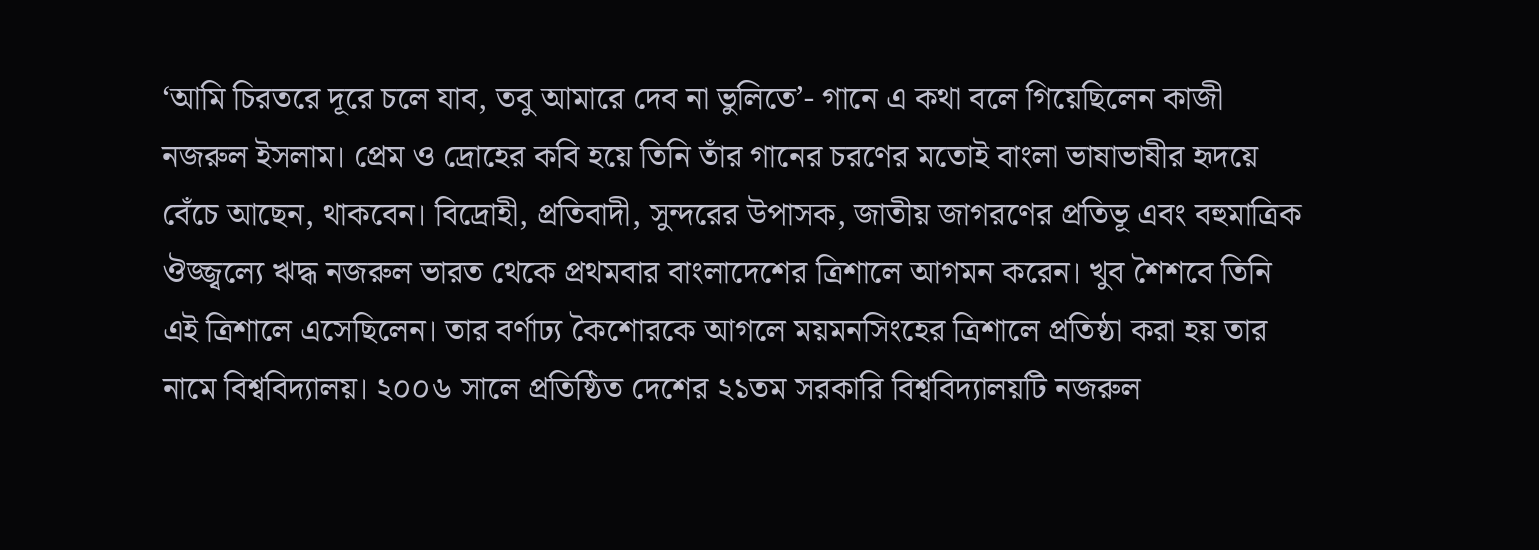‘আমি চিরতরে দূরে চলে যাব, তবু আমারে দেব না ভুলিতে’- গানে এ কথা বলে গিয়েছিলেন কাজী নজরুল ইসলাম। প্রেম ও দ্রোহের কবি হয়ে তিনি তাঁর গানের চরণের মতোই বাংলা ভাষাভাষীর হৃদয়ে বেঁচে আছেন, থাকবেন। বিদ্রোহী, প্রতিবাদী, সুন্দরের উপাসক, জাতীয় জাগরণের প্রতিভূ এবং বহুমাত্রিক ঔজ্জ্বল্যে ঋদ্ধ নজরুল ভারত থেকে প্রথমবার বাংলাদেশের ত্রিশালে আগমন করেন। খুব শৈশবে তিনি এই ত্রিশালে এসেছিলেন। তার বর্ণাঢ্য কৈশোরকে আগলে ময়মনসিংহের ত্রিশালে প্রতিষ্ঠা করা হয় তার নামে বিশ্ববিদ্যালয়। ২০০৬ সালে প্রতিষ্ঠিত দেশের ২১তম সরকারি বিশ্ববিদ্যালয়টি নজরুল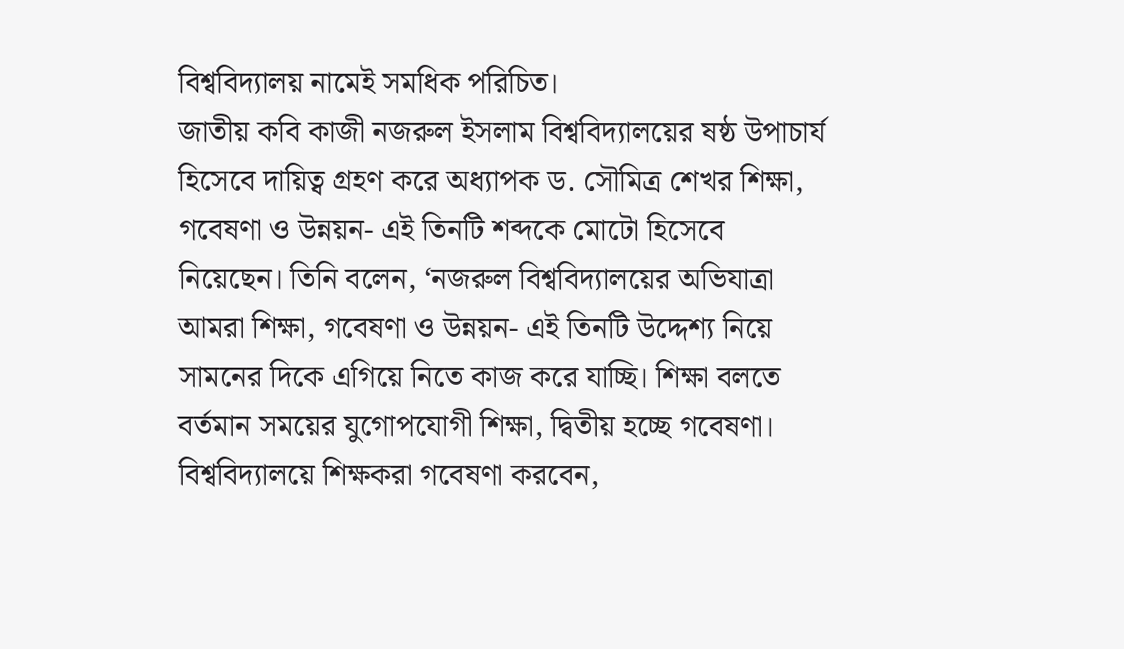বিশ্ববিদ্যালয় নামেই সমধিক পরিচিত।
জাতীয় কবি কাজী নজরুল ইসলাম বিশ্ববিদ্যালয়ের ষষ্ঠ উপাচার্য হিসেবে দায়িত্ব গ্রহণ করে অধ্যাপক ড. সৌমিত্র শেখর শিক্ষা, গবেষণা ও উন্নয়ন- এই তিনটি শব্দকে মোটো হিসেবে নিয়েছেন। তিনি বলেন, ‘নজরুল বিশ্ববিদ্যালয়ের অভিযাত্রা আমরা শিক্ষা, গবেষণা ও উন্নয়ন- এই তিনটি উদ্দেশ্য নিয়ে সামনের দিকে এগিয়ে নিতে কাজ করে যাচ্ছি। শিক্ষা বলতে বর্তমান সময়ের যুগোপযোগী শিক্ষা, দ্বিতীয় হচ্ছে গবেষণা। বিশ্ববিদ্যালয়ে শিক্ষকরা গবেষণা করবেন,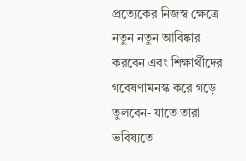প্রত্যেকের নিজস্ব ক্ষেত্রে নতুন নতুন আবিষ্কার করবেন এবং শিক্ষার্থীদের গবেষণামনস্ক করে গড়ে তুলবেন- যাতে তারা ভবিষ্যতে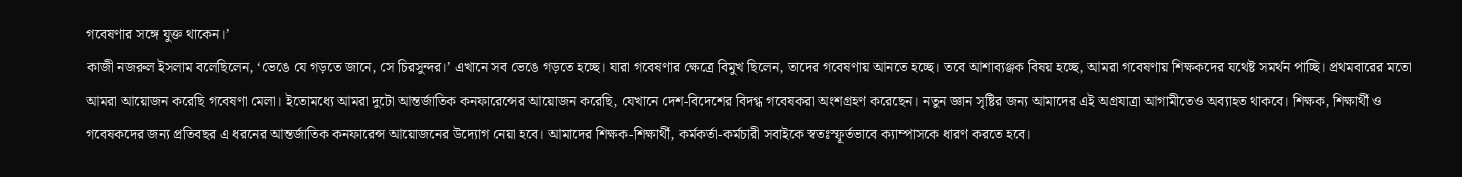গবেষণার সঙ্গে যুক্ত থাকেন।’
কাজী নজরুল ইসলাম বলেছিলেন, ‘ভেঙে যে গড়তে জানে, সে চিরসুন্দর।’ এখানে সব ভেঙে গড়তে হচ্ছে। যারা গবেষণার ক্ষেত্রে বিমুখ ছিলেন, তাদের গবেষণায় আনতে হচ্ছে। তবে আশাব্যঞ্জক বিষয় হচ্ছে, আমরা গবেষণায় শিক্ষকদের যথেষ্ট সমর্থন পাচ্ছি। প্রথমবারের মতো আমরা আয়োজন করেছি গবেষণা মেলা। ইতোমধ্যে আমরা দুটো আন্তর্জাতিক কনফারেন্সের আয়োজন করেছি, যেখানে দেশ-বিদেশের বিদগ্ধ গবেষকরা অংশগ্রহণ করেছেন। নতুন জ্ঞান সৃষ্টির জন্য আমাদের এই অগ্রযাত্রা আগামীতেও অব্যাহত থাকবে। শিক্ষক, শিক্ষার্থী ও গবেষকদের জন্য প্রতিবছর এ ধরনের আন্তর্জাতিক কনফারেন্স আয়োজনের উদ্যোগ নেয়া হবে। আমাদের শিক্ষক-শিক্ষার্থী, কর্মকর্তা-কর্মচারী সবাইকে স্বতঃস্ফূর্তভাবে ক্যাম্পাসকে ধারণ করতে হবে।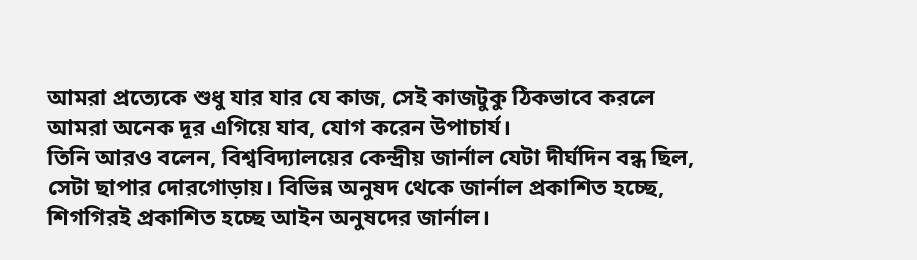আমরা প্রত্যেকে শুধু যার যার যে কাজ, সেই কাজটুকু ঠিকভাবে করলে আমরা অনেক দূর এগিয়ে যাব, যোগ করেন উপাচার্য।
তিনি আরও বলেন, বিশ্ববিদ্যালয়ের কেন্দ্রীয় জার্নাল যেটা দীর্ঘদিন বন্ধ ছিল, সেটা ছাপার দোরগোড়ায়। বিভিন্ন অনুষদ থেকে জার্নাল প্রকাশিত হচ্ছে, শিগগিরই প্রকাশিত হচ্ছে আইন অনুষদের জার্নাল।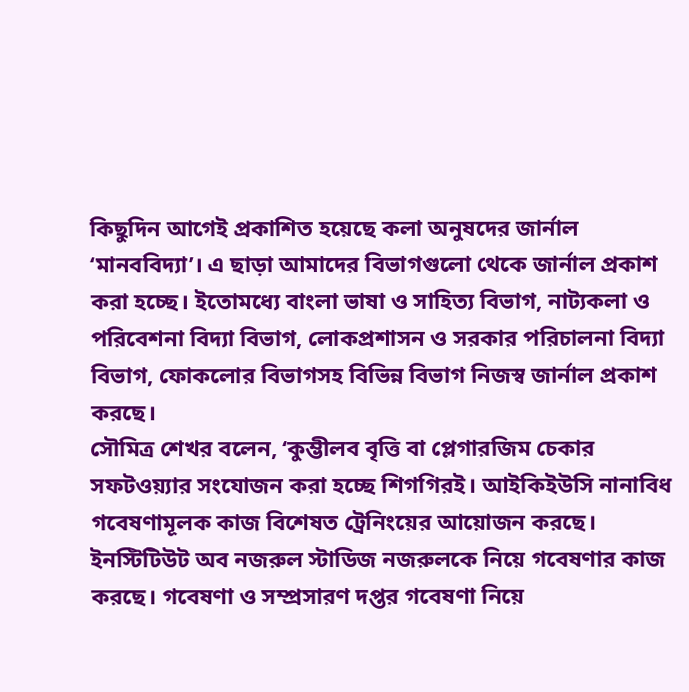কিছুদিন আগেই প্রকাশিত হয়েছে কলা অনুষদের জার্নাল ‘মানববিদ্যা’। এ ছাড়া আমাদের বিভাগগুলো থেকে জার্নাল প্রকাশ করা হচ্ছে। ইতোমধ্যে বাংলা ভাষা ও সাহিত্য বিভাগ, নাট্যকলা ও পরিবেশনা বিদ্যা বিভাগ, লোকপ্রশাসন ও সরকার পরিচালনা বিদ্যা বিভাগ, ফোকলোর বিভাগসহ বিভিন্ন বিভাগ নিজস্ব জার্নাল প্রকাশ করছে।
সৌমিত্র শেখর বলেন, ‘কুম্ভীলব বৃত্তি বা প্লেগারজিম চেকার সফটওয়্যার সংযোজন করা হচ্ছে শিগগিরই। আইকিইউসি নানাবিধ গবেষণামূলক কাজ বিশেষত ট্রেনিংয়ের আয়োজন করছে। ইনস্টিটিউট অব নজরুল স্টাডিজ নজরুলকে নিয়ে গবেষণার কাজ করছে। গবেষণা ও সম্প্রসারণ দপ্তর গবেষণা নিয়ে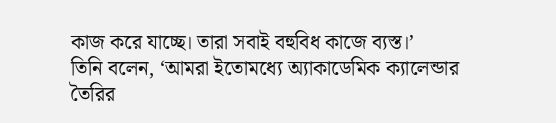কাজ করে যাচ্ছে। তারা সবাই বহুবিধ কাজে ব্যস্ত।’
তিনি বলেন, ‘আমরা ইতোমধ্যে অ্যাকাডেমিক ক্যালেন্ডার তৈরির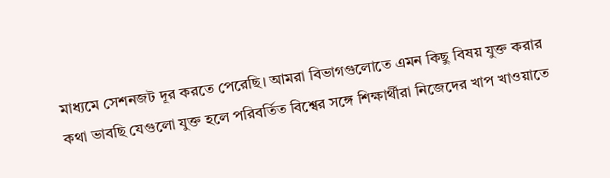মাধ্যমে সেশনজট দূর করতে পেরেছি। আমরা বিভাগগুলোতে এমন কিছু বিষয় যুক্ত করার কথা ভাবছি যেগুলো যুক্ত হলে পরিবর্তিত বিশ্বের সঙ্গে শিক্ষার্থীরা নিজেদের খাপ খাওয়াতে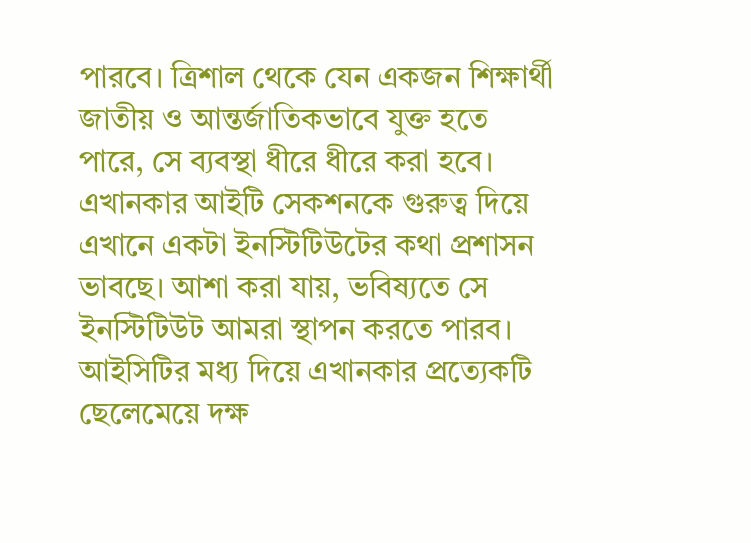পারবে। ত্রিশাল থেকে যেন একজন শিক্ষার্থী জাতীয় ও আন্তর্জাতিকভাবে যুক্ত হতে পারে, সে ব্যবস্থা ধীরে ধীরে করা হবে। এখানকার আইটি সেকশনকে গুরুত্ব দিয়ে এখানে একটা ইনস্টিটিউটের কথা প্রশাসন ভাবছে। আশা করা যায়, ভবিষ্যতে সে ইনস্টিটিউট আমরা স্থাপন করতে পারব। আইসিটির মধ্য দিয়ে এখানকার প্রত্যেকটি ছেলেমেয়ে দক্ষ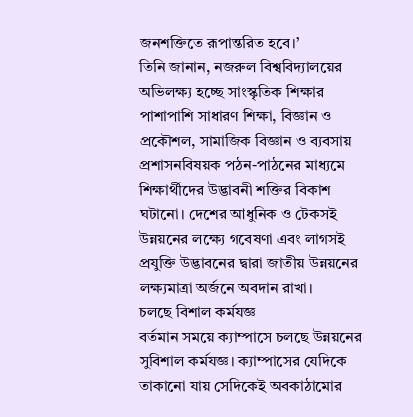জনশক্তিতে রূপান্তরিত হবে।’
তিনি জানান, নজরুল বিশ্ববিদ্যালয়ের অভিলক্ষ্য হচ্ছে সাংস্কৃতিক শিক্ষার পাশাপাশি সাধারণ শিক্ষা, বিজ্ঞান ও প্রকৌশল, সামাজিক বিজ্ঞান ও ব্যবসায় প্রশাসনবিষয়ক পঠন-পাঠনের মাধ্যমে শিক্ষার্থীদের উদ্ভাবনী শক্তির বিকাশ ঘটানো। দেশের আধুনিক ও টেকসই উন্নয়নের লক্ষ্যে গবেষণা এবং লাগসই প্রযুক্তি উদ্ভাবনের দ্বারা জাতীয় উন্নয়নের লক্ষ্যমাত্রা অর্জনে অবদান রাখা।
চলছে বিশাল কর্মযজ্ঞ
বর্তমান সময়ে ক্যাম্পাসে চলছে উন্নয়নের সুবিশাল কর্মযজ্ঞ। ক্যাম্পাসের যেদিকে তাকানো যায় সেদিকেই অবকাঠামোর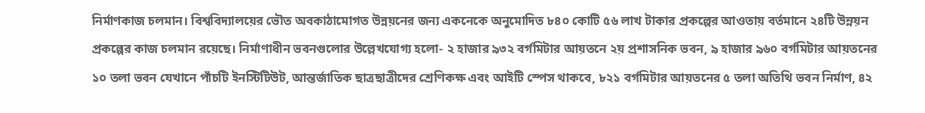নির্মাণকাজ চলমান। বিশ্ববিদ্যালয়ের ভৌত অবকাঠামোগত উন্নয়নের জন্য একনেকে অনুমোদিত ৮৪০ কোটি ৫৬ লাখ টাকার প্রকল্পের আওতায় বর্তমানে ২৪টি উন্নয়ন প্রকল্পের কাজ চলমান রয়েছে। নির্মাণাধীন ভবনগুলোর উল্লেখযোগ্য হলো- ২ হাজার ৯৩২ বর্গমিটার আয়তনে ২য় প্রশাসনিক ভবন, ৯ হাজার ৯৬০ বর্গমিটার আয়তনের ১০ তলা ভবন যেখানে পাঁচটি ইনস্টিটিউট, আন্তর্জাতিক ছাত্রছাত্রীদের শ্রেণিকক্ষ এবং আইটি স্পেস থাকবে, ৮২১ বর্গমিটার আয়তনের ৫ তলা অতিথি ভবন নির্মাণ, ৪২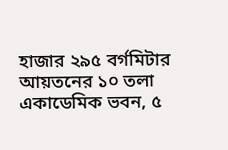হাজার ২৯৫ বর্গমিটার আয়তনের ১০ তলা একাডেমিক ভবন, ৫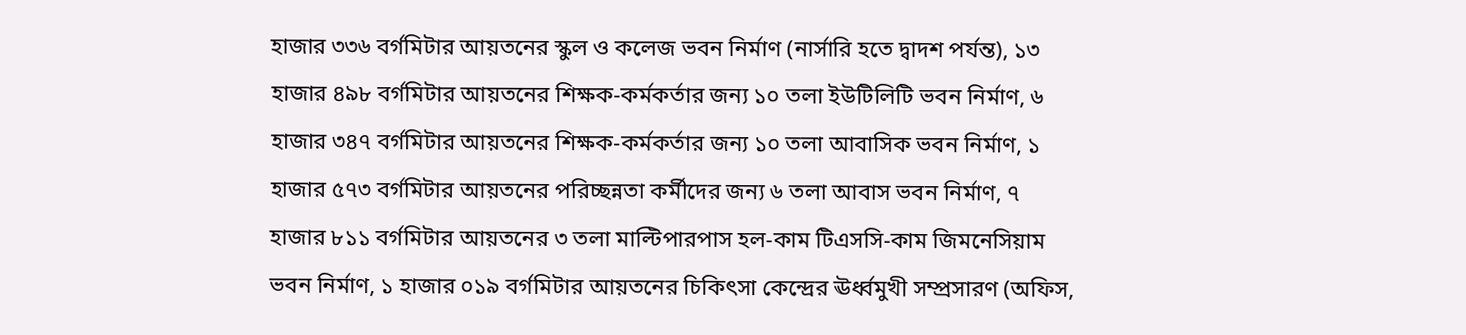হাজার ৩৩৬ বর্গমিটার আয়তনের স্কুল ও কলেজ ভবন নির্মাণ (নার্সারি হতে দ্বাদশ পর্যন্ত), ১৩ হাজার ৪৯৮ বর্গমিটার আয়তনের শিক্ষক-কর্মকর্তার জন্য ১০ তলা ইউটিলিটি ভবন নির্মাণ, ৬ হাজার ৩৪৭ বর্গমিটার আয়তনের শিক্ষক-কর্মকর্তার জন্য ১০ তলা আবাসিক ভবন নির্মাণ, ১ হাজার ৫৭৩ বর্গমিটার আয়তনের পরিচ্ছন্নতা কর্মীদের জন্য ৬ তলা আবাস ভবন নির্মাণ, ৭ হাজার ৮১১ বর্গমিটার আয়তনের ৩ তলা মাল্টিপারপাস হল-কাম টিএসসি-কাম জিমনেসিয়াম ভবন নির্মাণ, ১ হাজার ০১৯ বর্গমিটার আয়তনের চিকিৎসা কেন্দ্রের ঊর্ধ্বমুখী সম্প্রসারণ (অফিস,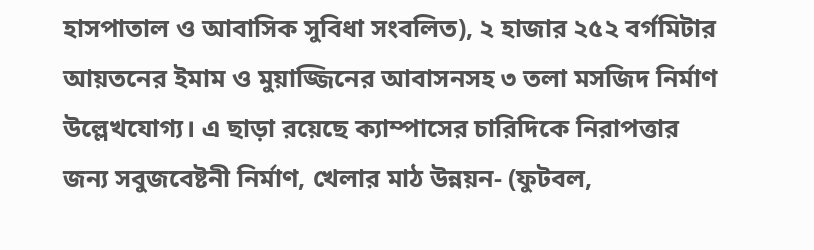হাসপাতাল ও আবাসিক সুবিধা সংবলিত), ২ হাজার ২৫২ বর্গমিটার আয়তনের ইমাম ও মুয়াজ্জিনের আবাসনসহ ৩ তলা মসজিদ নির্মাণ উল্লেখযোগ্য। এ ছাড়া রয়েছে ক্যাম্পাসের চারিদিকে নিরাপত্তার জন্য সবুজবেষ্টনী নির্মাণ, খেলার মাঠ উন্নয়ন- (ফুটবল,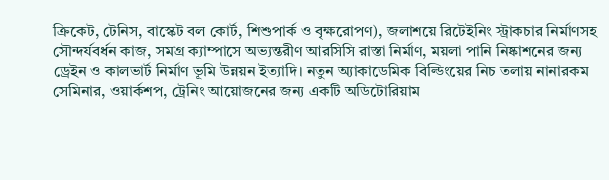ক্রিকেট, টেনিস, বাস্কেট বল কোর্ট, শিশুপার্ক ও বৃক্ষরোপণ), জলাশয়ে রিটেইনিং স্ট্রাকচার নির্মাণসহ সৌন্দর্যবর্ধন কাজ, সমগ্র ক্যাম্পাসে অভ্যন্তরীণ আরসিসি রাস্তা নির্মাণ, ময়লা পানি নিষ্কাশনের জন্য ড্রেইন ও কালভার্ট নির্মাণ ভূমি উন্নয়ন ইত্যাদি। নতুন অ্যাকাডেমিক বিল্ডিংয়ের নিচ তলায় নানারকম সেমিনার, ওয়ার্কশপ, ট্রেনিং আয়োজনের জন্য একটি অডিটোরিয়াম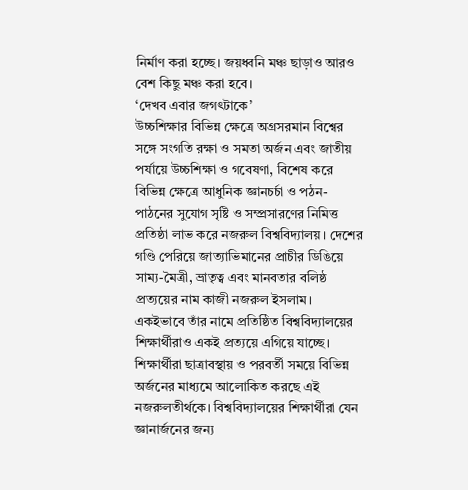নির্মাণ করা হচ্ছে। জয়ধ্বনি মঞ্চ ছাড়াও আরও বেশ কিছু মঞ্চ করা হবে।
‘দেখব এবার জগৎটাকে’
উচ্চশিক্ষার বিভিন্ন ক্ষেত্রে অগ্রসরমান বিশ্বের সঙ্গে সংগতি রক্ষা ও সমতা অর্জন এবং জাতীয় পর্যায়ে উচ্চশিক্ষা ও গবেষণা, বিশেষ করে বিভিন্ন ক্ষেত্রে আধুনিক জ্ঞানচর্চা ও পঠন-পাঠনের সুযোগ সৃষ্টি ও সম্প্রসারণের নিমিত্ত প্রতিষ্ঠা লাভ করে নজরুল বিশ্ববিদ্যালয়। দেশের গণ্ডি পেরিয়ে জাত্যাভিমানের প্রাচীর ডিঙিয়ে সাম্য-মৈত্রী, ভ্রাতৃত্ব এবং মানবতার বলিষ্ঠ প্রত্যয়ের নাম কাজী নজরুল ইসলাম। একইভাবে তাঁর নামে প্রতিষ্ঠিত বিশ্ববিদ্যালয়ের শিক্ষার্থীরাও একই প্রত্যয়ে এগিয়ে যাচ্ছে। শিক্ষার্থীরা ছাত্রাবস্থায় ও পরবর্তী সময়ে বিভিন্ন অর্জনের মাধ্যমে আলোকিত করছে এই নজরুলতীর্থকে। বিশ্ববিদ্যালয়ের শিক্ষার্থীরা যেন জ্ঞানার্জনের জন্য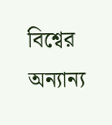বিশ্বের অন্যান্য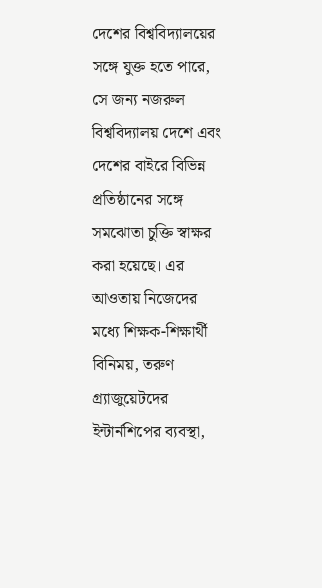দেশের বিশ্ববিদ্যালয়ের সঙ্গে যুক্ত হতে পারে, সে জন্য নজরুল বিশ্ববিদ্যালয় দেশে এবং দেশের বাইরে বিভিন্ন প্রতিষ্ঠানের সঙ্গে সমঝোতা চুক্তি স্বাক্ষর করা হয়েছে। এর আওতায় নিজেদের মধ্যে শিক্ষক-শিক্ষার্থী বিনিময়, তরুণ গ্র্যাজুয়েটদের ইন্টার্নশিপের ব্যবস্থা,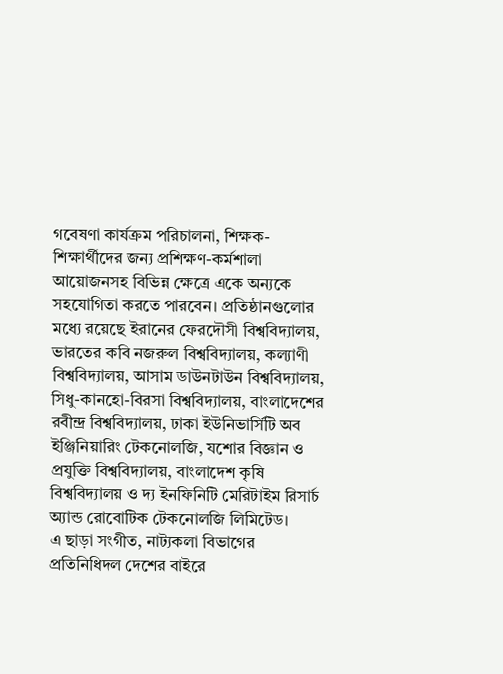গবেষণা কার্যক্রম পরিচালনা, শিক্ষক-শিক্ষার্থীদের জন্য প্রশিক্ষণ-কর্মশালা আয়োজনসহ বিভিন্ন ক্ষেত্রে একে অন্যকে সহযোগিতা করতে পারবেন। প্রতিষ্ঠানগুলোর মধ্যে রয়েছে ইরানের ফেরদৌসী বিশ্ববিদ্যালয়, ভারতের কবি নজরুল বিশ্ববিদ্যালয়, কল্যাণী বিশ্ববিদ্যালয়, আসাম ডাউনটাউন বিশ্ববিদ্যালয়, সিধু-কানহো-বিরসা বিশ্ববিদ্যালয়, বাংলাদেশের রবীন্দ্র বিশ্ববিদ্যালয়, ঢাকা ইউনিভার্সিটি অব ইঞ্জিনিয়ারিং টেকনোলজি, যশোর বিজ্ঞান ও প্রযুক্তি বিশ্ববিদ্যালয়, বাংলাদেশ কৃষি বিশ্ববিদ্যালয় ও দ্য ইনফিনিটি মেরিটাইম রিসার্চ অ্যান্ড রোবোটিক টেকনোলজি লিমিটেড।
এ ছাড়া সংগীত, নাট্যকলা বিভাগের প্রতিনিধিদল দেশের বাইরে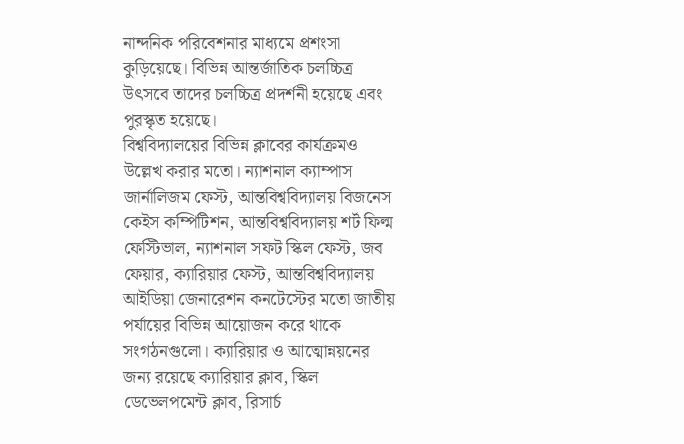নান্দনিক পরিবেশনার মাধ্যমে প্রশংসা কুড়িয়েছে। বিভিন্ন আন্তর্জাতিক চলচ্চিত্র উৎসবে তাদের চলচ্চিত্র প্রদর্শনী হয়েছে এবং পুরস্কৃত হয়েছে।
বিশ্ববিদ্যালয়ের বিভিন্ন ক্লাবের কার্যক্রমও উল্লেখ করার মতো। ন্যাশনাল ক্যাম্পাস জার্নালিজম ফেস্ট, আন্তবিশ্ববিদ্যালয় বিজনেস কেইস কম্পিটিশন, আন্তবিশ্ববিদ্যালয় শর্ট ফিল্ম ফেস্টিভাল, ন্যাশনাল সফট স্কিল ফেস্ট, জব ফেয়ার, ক্যারিয়ার ফেস্ট, আন্তবিশ্ববিদ্যালয় আইডিয়া জেনারেশন কনটেস্টের মতো জাতীয় পর্যায়ের বিভিন্ন আয়োজন করে থাকে সংগঠনগুলো। ক্যারিয়ার ও আত্মোন্নয়নের জন্য রয়েছে ক্যারিয়ার ক্লাব, স্কিল ডেভেলপমেন্ট ক্লাব, রিসার্চ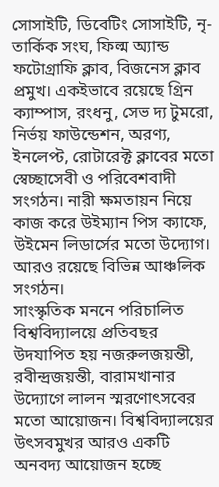সোসাইটি, ডিবেটিং সোসাইটি, নৃ-তার্কিক সংঘ, ফিল্ম অ্যান্ড ফটোগ্রাফি ক্লাব, বিজনেস ক্লাব প্রমুখ। একইভাবে রয়েছে গ্রিন ক্যাম্পাস, রংধনু, সেভ দ্য টুমরো, নির্ভয় ফাউন্ডেশন, অরণ্য, ইনলেপ্ট, রোটারেক্ট ক্লাবের মতো স্বেচ্ছাসেবী ও পরিবেশবাদী সংগঠন। নারী ক্ষমতায়ন নিয়ে কাজ করে উইম্যান পিস ক্যাফে, উইমেন লিডার্সের মতো উদ্যোগ। আরও রয়েছে বিভিন্ন আঞ্চলিক সংগঠন।
সাংস্কৃতিক মননে পরিচালিত বিশ্ববিদ্যালয়ে প্রতিবছর উদযাপিত হয় নজরুলজয়ন্তী, রবীন্দ্রজয়ন্তী, বারামখানার উদ্যোগে লালন স্মরণোৎসবের মতো আয়োজন। বিশ্ববিদ্যালয়ের উৎসবমুখর আরও একটি অনবদ্য আয়োজন হচ্ছে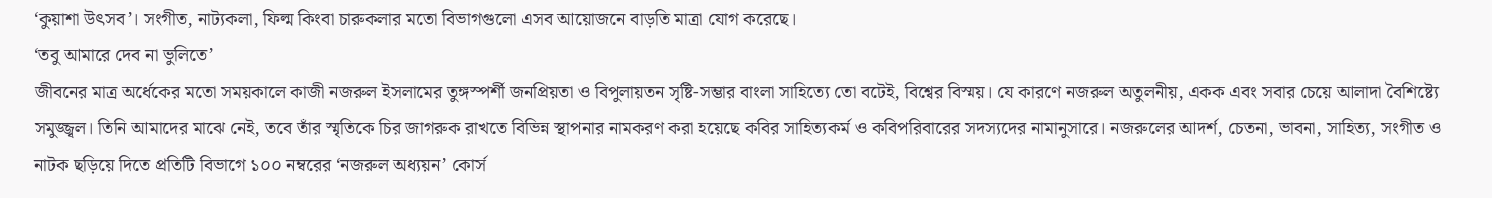‘কুয়াশা উৎসব’। সংগীত, নাট্যকলা, ফিল্ম কিংবা চারুকলার মতো বিভাগগুলো এসব আয়োজনে বাড়তি মাত্রা যোগ করেছে।
‘তবু আমারে দেব না ভুলিতে’
জীবনের মাত্র অর্ধেকের মতো সময়কালে কাজী নজরুল ইসলামের তুঙ্গস্পর্শী জনপ্রিয়তা ও বিপুলায়তন সৃষ্টি-সম্ভার বাংলা সাহিত্যে তো বটেই, বিশ্বের বিস্ময়। যে কারণে নজরুল অতুলনীয়, একক এবং সবার চেয়ে আলাদা বৈশিষ্ট্যে সমুজ্জ্বল। তিনি আমাদের মাঝে নেই, তবে তাঁর স্মৃতিকে চির জাগরুক রাখতে বিভিন্ন স্থাপনার নামকরণ করা হয়েছে কবির সাহিত্যকর্ম ও কবিপরিবারের সদস্যদের নামানুসারে। নজরুলের আদর্শ, চেতনা, ভাবনা, সাহিত্য, সংগীত ও নাটক ছড়িয়ে দিতে প্রতিটি বিভাগে ১০০ নম্বরের ‘নজরুল অধ্যয়ন’ কোর্স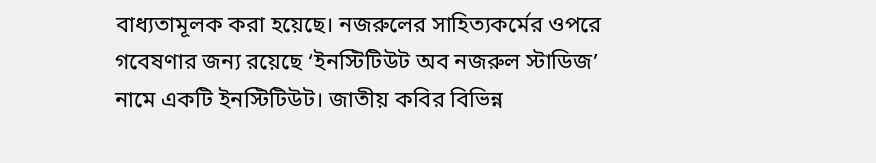বাধ্যতামূলক করা হয়েছে। নজরুলের সাহিত্যকর্মের ওপরে গবেষণার জন্য রয়েছে ‘ইনস্টিটিউট অব নজরুল স্টাডিজ’ নামে একটি ইনস্টিটিউট। জাতীয় কবির বিভিন্ন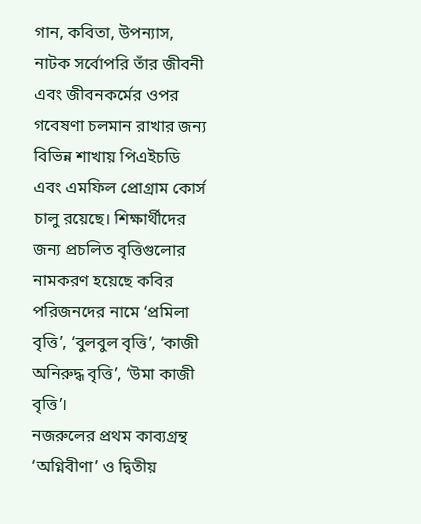গান, কবিতা, উপন্যাস, নাটক সর্বোপরি তাঁর জীবনী এবং জীবনকর্মের ওপর গবেষণা চলমান রাখার জন্য বিভিন্ন শাখায় পিএইচডি এবং এমফিল প্রোগ্রাম কোর্স চালু রয়েছে। শিক্ষার্থীদের জন্য প্রচলিত বৃত্তিগুলোর নামকরণ হয়েছে কবির পরিজনদের নামে ‘প্রমিলা বৃত্তি’, ‘বুলবুল বৃত্তি’, ‘কাজী অনিরুদ্ধ বৃত্তি’, ‘উমা কাজী বৃত্তি’।
নজরুলের প্রথম কাব্যগ্রন্থ ‘অগ্নিবীণা’ ও দ্বিতীয়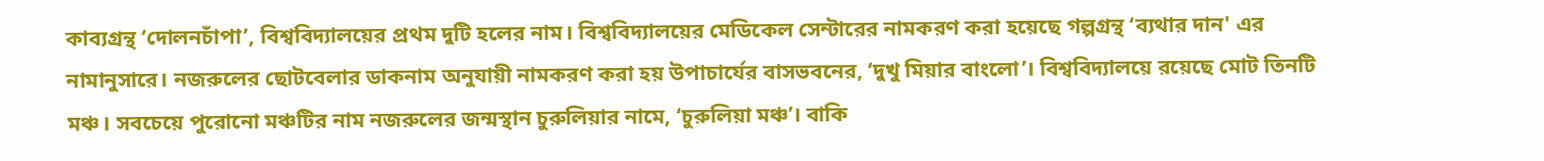কাব্যগ্রন্থ ‘দোলনচাঁপা’, বিশ্ববিদ্যালয়ের প্রথম দুটি হলের নাম। বিশ্ববিদ্যালয়ের মেডিকেল সেন্টারের নামকরণ করা হয়েছে গল্পগ্রন্থ ‘ব্যথার দান' এর নামানুসারে। নজরুলের ছোটবেলার ডাকনাম অনুযায়ী নামকরণ করা হয় উপাচার্যের বাসভবনের, ‘দুখু মিয়ার বাংলো’। বিশ্ববিদ্যালয়ে রয়েছে মোট তিনটি মঞ্চ। সবচেয়ে পুরোনো মঞ্চটির নাম নজরুলের জন্মস্থান চুরুলিয়ার নামে, ‘চুরুলিয়া মঞ্চ’। বাকি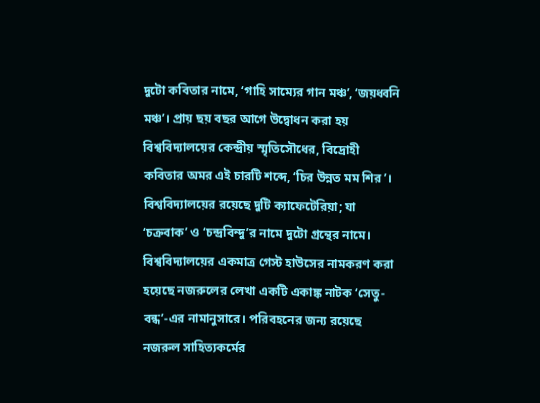দুটো কবিতার নামে, ‘গাহি সাম্যের গান মঞ্চ’, ‘জয়ধ্বনি মঞ্চ’। প্রায় ছয় বছর আগে উদ্বোধন করা হয় বিশ্ববিদ্যালয়ের কেন্দ্রীয় স্মৃতিসৌধের, বিদ্রোহী কবিতার অমর এই চারটি শব্দে, ‘চির উন্নত মম শির’। বিশ্ববিদ্যালয়ের রয়েছে দুটি ক্যাফেটেরিয়া; যা ‘চক্রবাক’ ও ‘চন্দ্রবিন্দু’র নামে দুটো গ্রন্থের নামে। বিশ্ববিদ্যালয়ের একমাত্র গেস্ট হাউসের নামকরণ করা হয়েছে নজরুলের লেখা একটি একাঙ্ক নাটক ‘সেতু-বন্ধ’-এর নামানুসারে। পরিবহনের জন্য রয়েছে নজরুল সাহিত্যকর্মের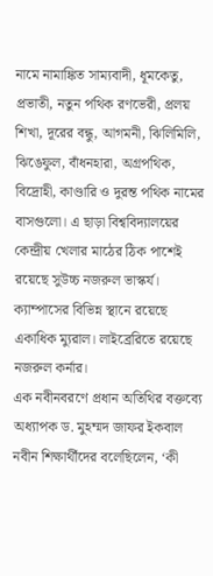নামে নামাঙ্কিত সাম্যবাদী, ধূমকেতু, প্রভাতী, নতুন পথিক রণভেরী, প্রলয় শিখা, দূরের বন্ধু, আগমনী, ঝিলিমিলি, ঝিঙেফুল, বাঁধনহারা, অগ্রপথিক, বিদ্রোহী, কাণ্ডারি ও দুরন্ত পথিক নামের বাসগুলো। এ ছাড়া বিশ্ববিদ্যালয়ের কেন্দ্রীয় খেলার মাঠের ঠিক পাশেই রয়েছে সুউচ্চ নজরুল ভাস্কর্য। ক্যাম্পাসের বিভিন্ন স্থানে রয়েছে একাধিক ম্যুরাল। লাইব্রেরিতে রয়েছে নজরুল কর্নার।
এক নবীনবরণে প্রধান অতিথির বক্তব্যে অধ্যাপক ড. মুহম্মদ জাফর ইকবাল নবীন শিক্ষার্থীদের বলেছিলেন, ‘কী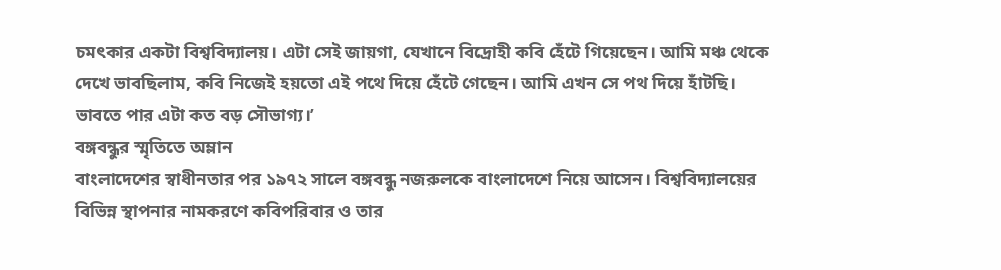চমৎকার একটা বিশ্ববিদ্যালয়। এটা সেই জায়গা, যেখানে বিদ্রোহী কবি হেঁটে গিয়েছেন। আমি মঞ্চ থেকে দেখে ভাবছিলাম, কবি নিজেই হয়তো এই পথে দিয়ে হেঁটে গেছেন। আমি এখন সে পথ দিয়ে হাঁটছি। ভাবতে পার এটা কত বড় সৌভাগ্য।’
বঙ্গবন্ধুর স্মৃতিতে অম্লান
বাংলাদেশের স্বাধীনতার পর ১৯৭২ সালে বঙ্গবন্ধু নজরুলকে বাংলাদেশে নিয়ে আসেন। বিশ্ববিদ্যালয়ের বিভিন্ন স্থাপনার নামকরণে কবিপরিবার ও তার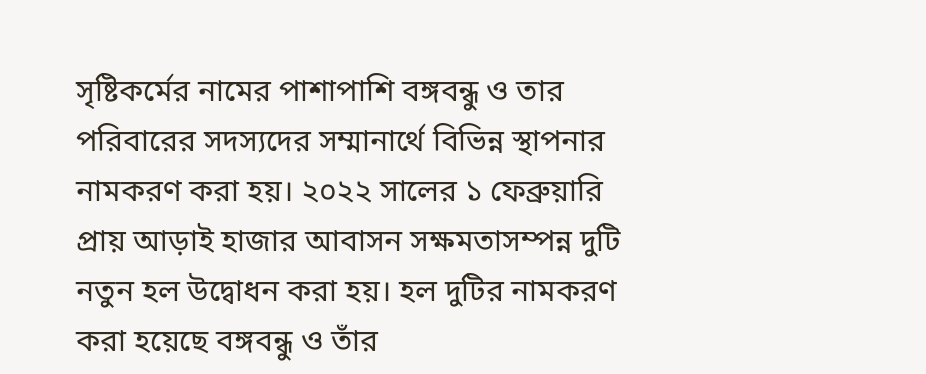সৃষ্টিকর্মের নামের পাশাপাশি বঙ্গবন্ধু ও তার পরিবারের সদস্যদের সম্মানার্থে বিভিন্ন স্থাপনার নামকরণ করা হয়। ২০২২ সালের ১ ফেব্রুয়ারি প্রায় আড়াই হাজার আবাসন সক্ষমতাসম্পন্ন দুটি নতুন হল উদ্বোধন করা হয়। হল দুটির নামকরণ করা হয়েছে বঙ্গবন্ধু ও তাঁর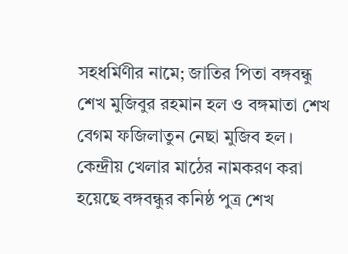সহধর্মিণীর নামে; জাতির পিতা বঙ্গবন্ধু শেখ মুজিবুর রহমান হল ও বঙ্গমাতা শেখ বেগম ফজিলাতুন নেছা মুজিব হল। কেন্দ্রীয় খেলার মাঠের নামকরণ করা হয়েছে বঙ্গবন্ধুর কনিষ্ঠ পুত্র শেখ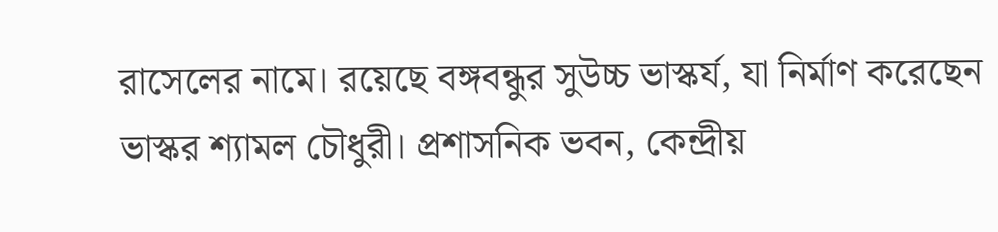রাসেলের নামে। রয়েছে বঙ্গবন্ধুর সুউচ্চ ভাস্কর্য, যা নির্মাণ করেছেন ভাস্কর শ্যামল চৌধুরী। প্রশাসনিক ভবন, কেন্দ্রীয়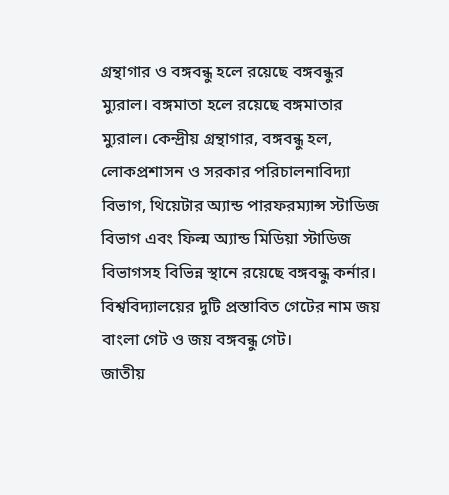গ্রন্থাগার ও বঙ্গবন্ধু হলে রয়েছে বঙ্গবন্ধুর ম্যুরাল। বঙ্গমাতা হলে রয়েছে বঙ্গমাতার ম্যুরাল। কেন্দ্রীয় গ্রন্থাগার, বঙ্গবন্ধু হল, লোকপ্রশাসন ও সরকার পরিচালনাবিদ্যা বিভাগ, থিয়েটার অ্যান্ড পারফরম্যান্স স্টাডিজ বিভাগ এবং ফিল্ম অ্যান্ড মিডিয়া স্টাডিজ বিভাগসহ বিভিন্ন স্থানে রয়েছে বঙ্গবন্ধু কর্নার। বিশ্ববিদ্যালয়ের দুটি প্রস্তাবিত গেটের নাম জয় বাংলা গেট ও জয় বঙ্গবন্ধু গেট।
জাতীয়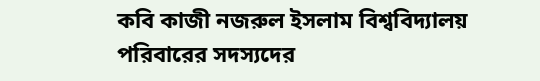কবি কাজী নজরুল ইসলাম বিশ্ববিদ্যালয় পরিবারের সদস্যদের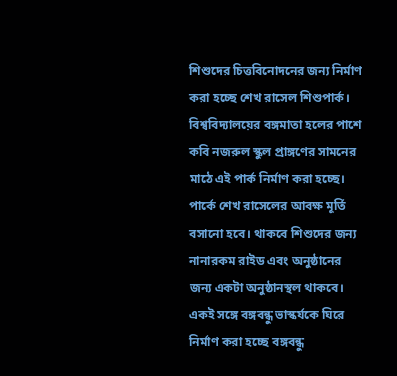শিশুদের চিত্তবিনোদনের জন্য নির্মাণ করা হচ্ছে শেখ রাসেল শিশুপার্ক। বিশ্ববিদ্যালয়ের বঙ্গমাতা হলের পাশে কবি নজরুল স্কুল প্রাঙ্গণের সামনের মাঠে এই পার্ক নির্মাণ করা হচ্ছে। পার্কে শেখ রাসেলের আবক্ষ মূর্তি বসানো হবে। থাকবে শিশুদের জন্য নানারকম রাইড এবং অনুষ্ঠানের জন্য একটা অনুষ্ঠানস্থল থাকবে। একই সঙ্গে বঙ্গবন্ধু ভাস্কর্যকে ঘিরে নির্মাণ করা হচ্ছে বঙ্গবন্ধু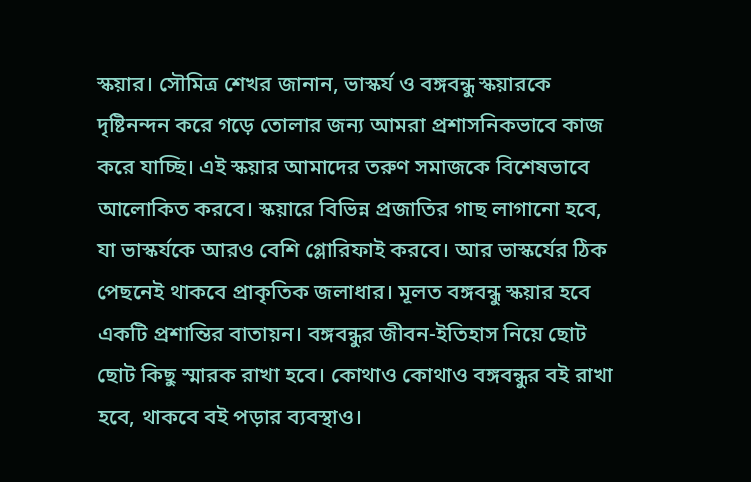স্কয়ার। সৌমিত্র শেখর জানান, ভাস্কর্য ও বঙ্গবন্ধু স্কয়ারকে দৃষ্টিনন্দন করে গড়ে তোলার জন্য আমরা প্রশাসনিকভাবে কাজ করে যাচ্ছি। এই স্কয়ার আমাদের তরুণ সমাজকে বিশেষভাবে আলোকিত করবে। স্কয়ারে বিভিন্ন প্রজাতির গাছ লাগানো হবে, যা ভাস্কর্যকে আরও বেশি গ্লোরিফাই করবে। আর ভাস্কর্যের ঠিক পেছনেই থাকবে প্রাকৃতিক জলাধার। মূলত বঙ্গবন্ধু স্কয়ার হবে একটি প্রশান্তির বাতায়ন। বঙ্গবন্ধুর জীবন-ইতিহাস নিয়ে ছোট ছোট কিছু স্মারক রাখা হবে। কোথাও কোথাও বঙ্গবন্ধুর বই রাখা হবে, থাকবে বই পড়ার ব্যবস্থাও।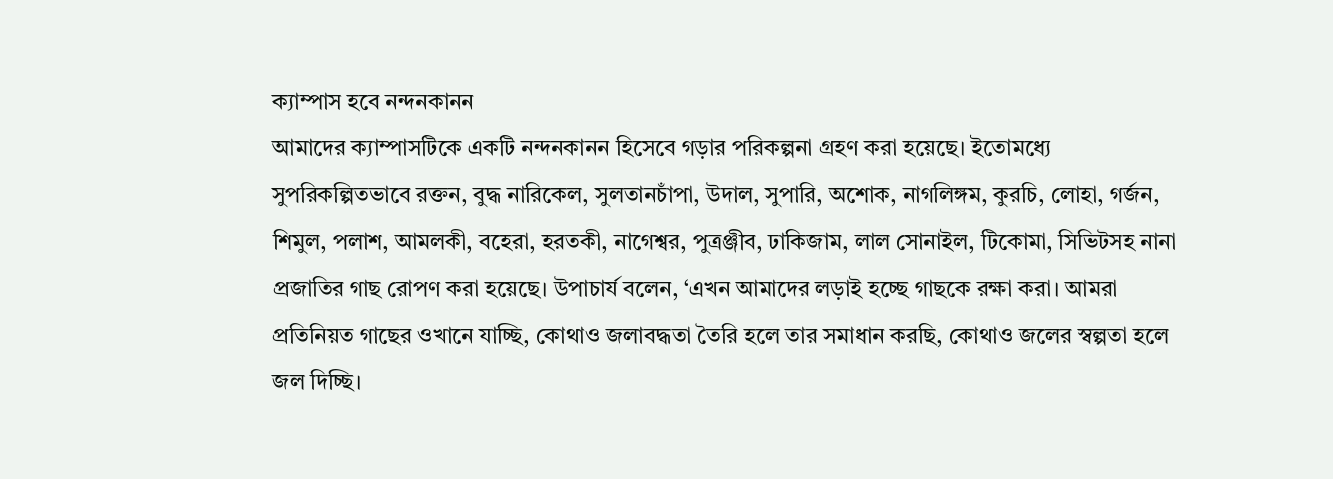ক্যাম্পাস হবে নন্দনকানন
আমাদের ক্যাম্পাসটিকে একটি নন্দনকানন হিসেবে গড়ার পরিকল্পনা গ্রহণ করা হয়েছে। ইতোমধ্যে সুপরিকল্পিতভাবে রক্তন, বুদ্ধ নারিকেল, সুলতানচাঁপা, উদাল, সুপারি, অশোক, নাগলিঙ্গম, কুরচি, লোহা, গর্জন, শিমুল, পলাশ, আমলকী, বহেরা, হরতকী, নাগেশ্বর, পুত্রঞ্জীব, ঢাকিজাম, লাল সোনাইল, টিকোমা, সিভিটসহ নানা প্রজাতির গাছ রোপণ করা হয়েছে। উপাচার্য বলেন, ‘এখন আমাদের লড়াই হচ্ছে গাছকে রক্ষা করা। আমরা প্রতিনিয়ত গাছের ওখানে যাচ্ছি, কোথাও জলাবদ্ধতা তৈরি হলে তার সমাধান করছি, কোথাও জলের স্বল্পতা হলে জল দিচ্ছি।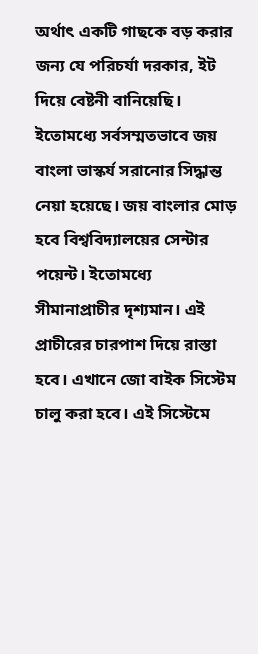অর্থাৎ একটি গাছকে বড় করার জন্য যে পরিচর্যা দরকার, ইট দিয়ে বেষ্টনী বানিয়েছি। ইতোমধ্যে সর্বসম্মতভাবে জয় বাংলা ভাস্কর্য সরানোর সিদ্ধান্ত নেয়া হয়েছে। জয় বাংলার মোড় হবে বিশ্ববিদ্যালয়ের সেন্টার পয়েন্ট। ইতোমধ্যে সীমানাপ্রাচীর দৃশ্যমান। এই প্রাচীরের চারপাশ দিয়ে রাস্তা হবে। এখানে জো বাইক সিস্টেম চালু করা হবে। এই সিস্টেমে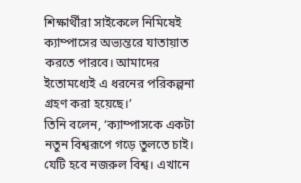শিক্ষার্থীরা সাইকেলে নিমিষেই ক্যাম্পাসের অভ্যন্তরে যাতায়াত করতে পারবে। আমাদের ইতোমধ্যেই এ ধরনের পরিকল্পনা গ্রহণ করা হয়েছে।’
তিনি বলেন, ‘ক্যাম্পাসকে একটা নতুন বিশ্বরূপে গড়ে তুলতে চাই। যেটি হবে নজরুল বিশ্ব। এখানে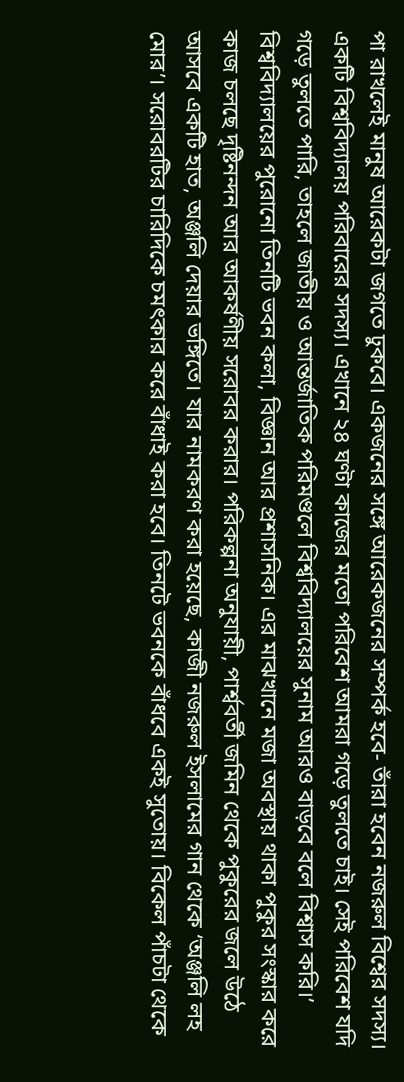পা রাখলেই মানুষ আরেকটা জগতে ঢুকবে। একজনের সঙ্গে আরেকজনের সম্পর্ক হবে- তাঁরা হবেন নজরুল বিশ্বের সদস্য। একটি বিশ্ববিদ্যালয় পরিবারের সদস্য। এখানে ২৪ ঘণ্টা কাজের মতো পরিবেশ আমরা গড়ে তুলতে চাই। সেই পরিবেশ যদি গড়ে তুলতে পারি, তাহলে জাতীয় ও আন্তর্জাতিক পরিমণ্ডলে বিশ্ববিদ্যালয়ের সুনাম আরও বাড়বে বলে বিশ্বাস করি।’
বিশ্ববিদ্যালয়ের পুরোনো তিনটি ভবন কলা, বিজ্ঞান আর প্রশাসনিক। এর মাঝখানে মজা অবস্থায় থাকা পুকুর সংস্কার করে কাজ চলছে দৃষ্টিনন্দন আর আকর্ষণীয় সরোবর করার। পরিকল্পনা অনুযায়ী, পার্শ্ববর্তী জমিন থেকে পুকুরের জলে উঠে আসবে একটি হাত, অঞ্জলি দেয়ার ভঙ্গিতে। যার নামকরণ করা হয়েছে, কাজী নজরুল ইসলামের গান থেকে ‘অঞ্জলি লহ মোর’। সরোবরটির চারিদিকে চমৎকার করে বাঁধাই করা হবে। তিনটে ভবনকে বাঁধবে একই সুতোয়। বিকেল পাঁচটা থেকে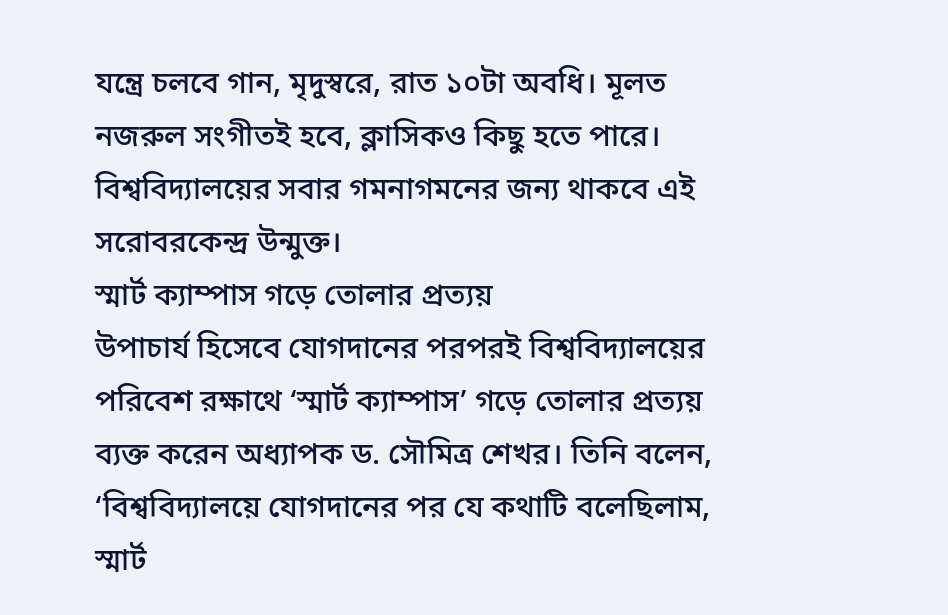যন্ত্রে চলবে গান, মৃদুস্বরে, রাত ১০টা অবধি। মূলত নজরুল সংগীতই হবে, ক্লাসিকও কিছু হতে পারে। বিশ্ববিদ্যালয়ের সবার গমনাগমনের জন্য থাকবে এই সরোবরকেন্দ্র উন্মুক্ত।
স্মার্ট ক্যাম্পাস গড়ে তোলার প্রত্যয়
উপাচার্য হিসেবে যোগদানের পরপরই বিশ্ববিদ্যালয়ের পরিবেশ রক্ষাথে ‘স্মার্ট ক্যাম্পাস’ গড়ে তোলার প্রত্যয় ব্যক্ত করেন অধ্যাপক ড. সৌমিত্র শেখর। তিনি বলেন, ‘বিশ্ববিদ্যালয়ে যোগদানের পর যে কথাটি বলেছিলাম, স্মার্ট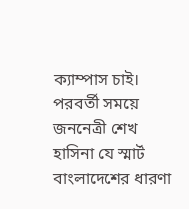ক্যাম্পাস চাই। পরবর্তী সময়ে জননেত্রী শেখ হাসিনা যে স্মার্ট বাংলাদেশের ধারণা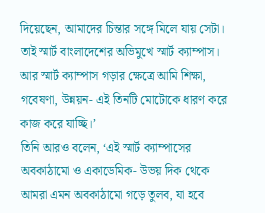দিয়েছেন, আমাদের চিন্তার সঙ্গে মিলে যায় সেটা। তাই স্মার্ট বাংলাদেশের অভিমুখে স্মার্ট ক্যাম্পাস। আর স্মার্ট ক্যাম্পাস গড়ার ক্ষেত্রে আমি শিক্ষা, গবেষণা, উন্নয়ন- এই তিনটি মোটোকে ধারণ করে কাজ করে যাচ্ছি।’
তিনি আরও বলেন, ‘এই স্মার্ট ক্যাম্পাসের অবকাঠামো ও একাডেমিক- উভয় দিক থেকে আমরা এমন অবকাঠামো গড়ে তুলব, যা হবে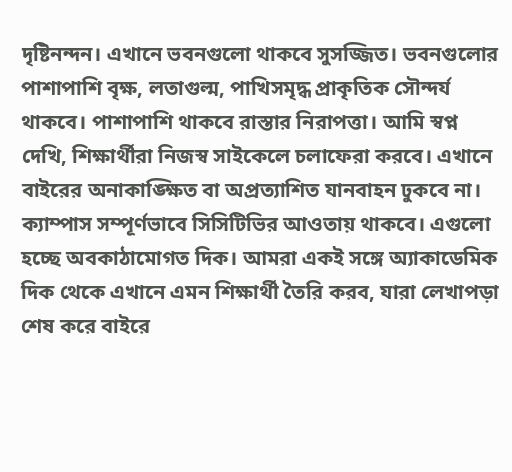দৃষ্টিনন্দন। এখানে ভবনগুলো থাকবে সুসজ্জিত। ভবনগুলোর পাশাপাশি বৃক্ষ, লতাগুল্ম, পাখিসমৃদ্ধ প্রাকৃতিক সৌন্দর্য থাকবে। পাশাপাশি থাকবে রাস্তার নিরাপত্তা। আমি স্বপ্ন দেখি, শিক্ষার্থীরা নিজস্ব সাইকেলে চলাফেরা করবে। এখানে বাইরের অনাকাঙ্ক্ষিত বা অপ্রত্যাশিত যানবাহন ঢুকবে না। ক্যাম্পাস সম্পূর্ণভাবে সিসিটিভির আওতায় থাকবে। এগুলো হচ্ছে অবকাঠামোগত দিক। আমরা একই সঙ্গে অ্যাকাডেমিক দিক থেকে এখানে এমন শিক্ষার্থী তৈরি করব, যারা লেখাপড়া শেষ করে বাইরে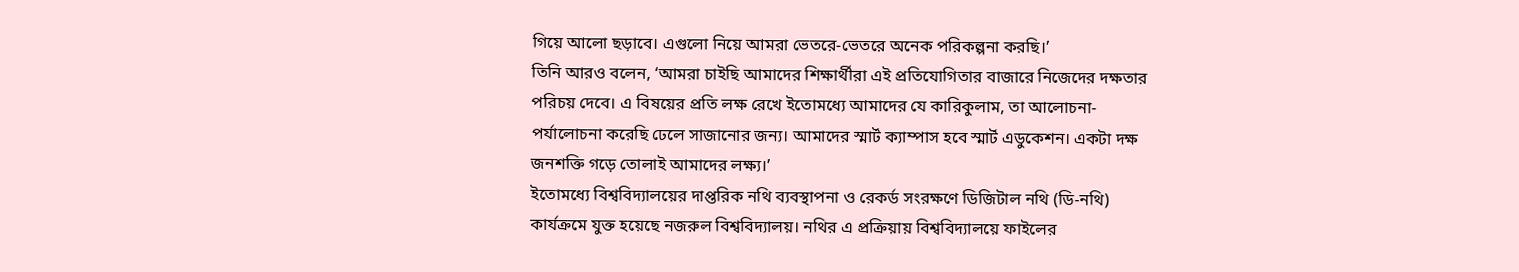গিয়ে আলো ছড়াবে। এগুলো নিয়ে আমরা ভেতরে-ভেতরে অনেক পরিকল্পনা করছি।’
তিনি আরও বলেন, ‘আমরা চাইছি আমাদের শিক্ষার্থীরা এই প্রতিযোগিতার বাজারে নিজেদের দক্ষতার পরিচয় দেবে। এ বিষয়ের প্রতি লক্ষ রেখে ইতোমধ্যে আমাদের যে কারিকুলাম, তা আলোচনা-পর্যালোচনা করেছি ঢেলে সাজানোর জন্য। আমাদের স্মার্ট ক্যাম্পাস হবে স্মার্ট এডুকেশন। একটা দক্ষ জনশক্তি গড়ে তোলাই আমাদের লক্ষ্য।’
ইতোমধ্যে বিশ্ববিদ্যালয়ের দাপ্তরিক নথি ব্যবস্থাপনা ও রেকর্ড সংরক্ষণে ডিজিটাল নথি (ডি-নথি) কার্যক্রমে যুক্ত হয়েছে নজরুল বিশ্ববিদ্যালয়। নথির এ প্রক্রিয়ায় বিশ্ববিদ্যালয়ে ফাইলের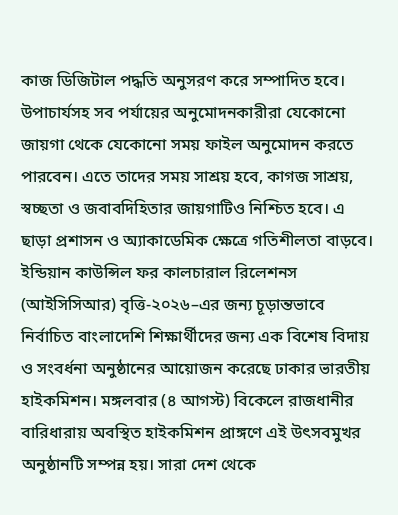কাজ ডিজিটাল পদ্ধতি অনুসরণ করে সম্পাদিত হবে। উপাচার্যসহ সব পর্যায়ের অনুমোদনকারীরা যেকোনো জায়গা থেকে যেকোনো সময় ফাইল অনুমোদন করতে পারবেন। এতে তাদের সময় সাশ্রয় হবে, কাগজ সাশ্রয়, স্বচ্ছতা ও জবাবদিহিতার জায়গাটিও নিশ্চিত হবে। এ ছাড়া প্রশাসন ও অ্যাকাডেমিক ক্ষেত্রে গতিশীলতা বাড়বে।
ইন্ডিয়ান কাউন্সিল ফর কালচারাল রিলেশনস (আইসিসিআর) বৃত্তি-২০২৬–এর জন্য চূড়ান্তভাবে নির্বাচিত বাংলাদেশি শিক্ষার্থীদের জন্য এক বিশেষ বিদায় ও সংবর্ধনা অনুষ্ঠানের আয়োজন করেছে ঢাকার ভারতীয় হাইকমিশন। মঙ্গলবার (৪ আগস্ট) বিকেলে রাজধানীর বারিধারায় অবস্থিত হাইকমিশন প্রাঙ্গণে এই উৎসবমুখর অনুষ্ঠানটি সম্পন্ন হয়। সারা দেশ থেকে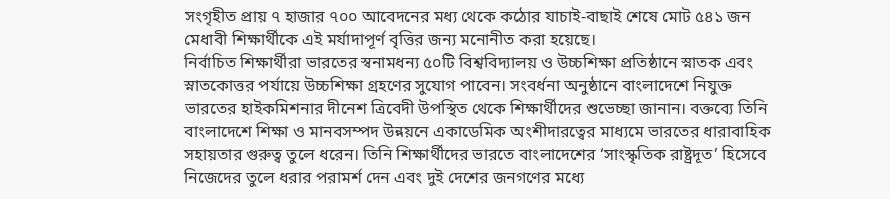সংগৃহীত প্রায় ৭ হাজার ৭০০ আবেদনের মধ্য থেকে কঠোর যাচাই-বাছাই শেষে মোট ৫৪১ জন মেধাবী শিক্ষার্থীকে এই মর্যাদাপূর্ণ বৃত্তির জন্য মনোনীত করা হয়েছে।
নির্বাচিত শিক্ষার্থীরা ভারতের স্বনামধন্য ৫০টি বিশ্ববিদ্যালয় ও উচ্চশিক্ষা প্রতিষ্ঠানে স্নাতক এবং স্নাতকোত্তর পর্যায়ে উচ্চশিক্ষা গ্রহণের সুযোগ পাবেন। সংবর্ধনা অনুষ্ঠানে বাংলাদেশে নিযুক্ত ভারতের হাইকমিশনার দীনেশ ত্রিবেদী উপস্থিত থেকে শিক্ষার্থীদের শুভেচ্ছা জানান। বক্তব্যে তিনি বাংলাদেশে শিক্ষা ও মানবসম্পদ উন্নয়নে একাডেমিক অংশীদারত্বের মাধ্যমে ভারতের ধারাবাহিক সহায়তার গুরুত্ব তুলে ধরেন। তিনি শিক্ষার্থীদের ভারতে বাংলাদেশের ‘সাংস্কৃতিক রাষ্ট্রদূত’ হিসেবে নিজেদের তুলে ধরার পরামর্শ দেন এবং দুই দেশের জনগণের মধ্যে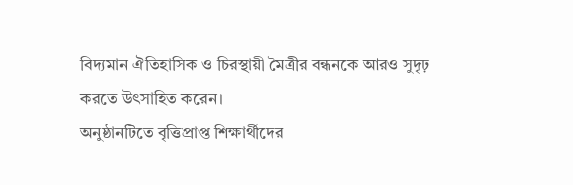বিদ্যমান ঐতিহাসিক ও চিরস্থায়ী মৈত্রীর বন্ধনকে আরও সুদৃঢ় করতে উৎসাহিত করেন।
অনুষ্ঠানটিতে বৃত্তিপ্রাপ্ত শিক্ষার্থীদের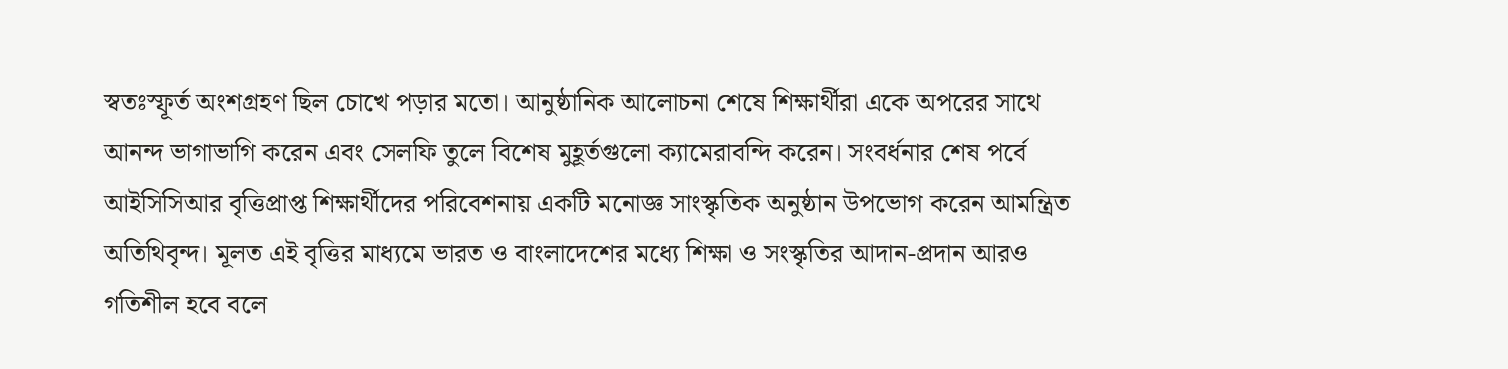স্বতঃস্ফূর্ত অংশগ্রহণ ছিল চোখে পড়ার মতো। আনুষ্ঠানিক আলোচনা শেষে শিক্ষার্থীরা একে অপরের সাথে আনন্দ ভাগাভাগি করেন এবং সেলফি তুলে বিশেষ মুহূর্তগুলো ক্যামেরাবন্দি করেন। সংবর্ধনার শেষ পর্বে আইসিসিআর বৃত্তিপ্রাপ্ত শিক্ষার্থীদের পরিবেশনায় একটি মনোজ্ঞ সাংস্কৃতিক অনুষ্ঠান উপভোগ করেন আমন্ত্রিত অতিথিবৃন্দ। মূলত এই বৃত্তির মাধ্যমে ভারত ও বাংলাদেশের মধ্যে শিক্ষা ও সংস্কৃতির আদান-প্রদান আরও গতিশীল হবে বলে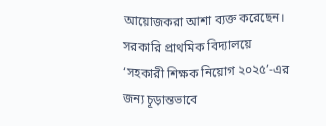আয়োজকরা আশা ব্যক্ত করেছেন।
সরকারি প্রাথমিক বিদ্যালয়ে ‘সহকারী শিক্ষক নিয়োগ ২০২৫’-এর জন্য চূড়ান্তভাবে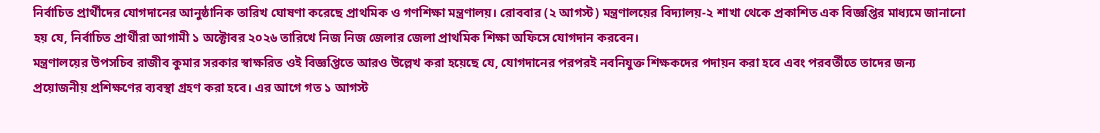নির্বাচিত প্রার্থীদের যোগদানের আনুষ্ঠানিক তারিখ ঘোষণা করেছে প্রাথমিক ও গণশিক্ষা মন্ত্রণালয়। রোববার (২ আগস্ট) মন্ত্রণালয়ের বিদ্যালয়-২ শাখা থেকে প্রকাশিত এক বিজ্ঞপ্তির মাধ্যমে জানানো হয় যে, নির্বাচিত প্রার্থীরা আগামী ১ অক্টোবর ২০২৬ তারিখে নিজ নিজ জেলার জেলা প্রাথমিক শিক্ষা অফিসে যোগদান করবেন।
মন্ত্রণালয়ের উপসচিব রাজীব কুমার সরকার স্বাক্ষরিত ওই বিজ্ঞপ্তিতে আরও উল্লেখ করা হয়েছে যে, যোগদানের পরপরই নবনিযুক্ত শিক্ষকদের পদায়ন করা হবে এবং পরবর্তীতে তাদের জন্য প্রয়োজনীয় প্রশিক্ষণের ব্যবস্থা গ্রহণ করা হবে। এর আগে গত ১ আগস্ট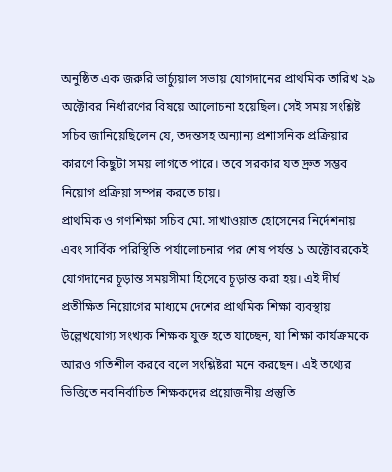অনুষ্ঠিত এক জরুরি ভার্চ্যুয়াল সভায় যোগদানের প্রাথমিক তারিখ ২৯ অক্টোবর নির্ধারণের বিষয়ে আলোচনা হয়েছিল। সেই সময় সংশ্লিষ্ট সচিব জানিয়েছিলেন যে, তদন্তসহ অন্যান্য প্রশাসনিক প্রক্রিয়ার কারণে কিছুটা সময় লাগতে পারে। তবে সরকার যত দ্রুত সম্ভব নিয়োগ প্রক্রিয়া সম্পন্ন করতে চায়।
প্রাথমিক ও গণশিক্ষা সচিব মো. সাখাওয়াত হোসেনের নির্দেশনায় এবং সার্বিক পরিস্থিতি পর্যালোচনার পর শেষ পর্যন্ত ১ অক্টোবরকেই যোগদানের চূড়ান্ত সময়সীমা হিসেবে চূড়ান্ত করা হয়। এই দীর্ঘ প্রতীক্ষিত নিয়োগের মাধ্যমে দেশের প্রাথমিক শিক্ষা ব্যবস্থায় উল্লেখযোগ্য সংখ্যক শিক্ষক যুক্ত হতে যাচ্ছেন, যা শিক্ষা কার্যক্রমকে আরও গতিশীল করবে বলে সংশ্লিষ্টরা মনে করছেন। এই তথ্যের ভিত্তিতে নবনির্বাচিত শিক্ষকদের প্রয়োজনীয় প্রস্তুতি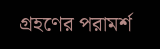গ্রহণের পরামর্শ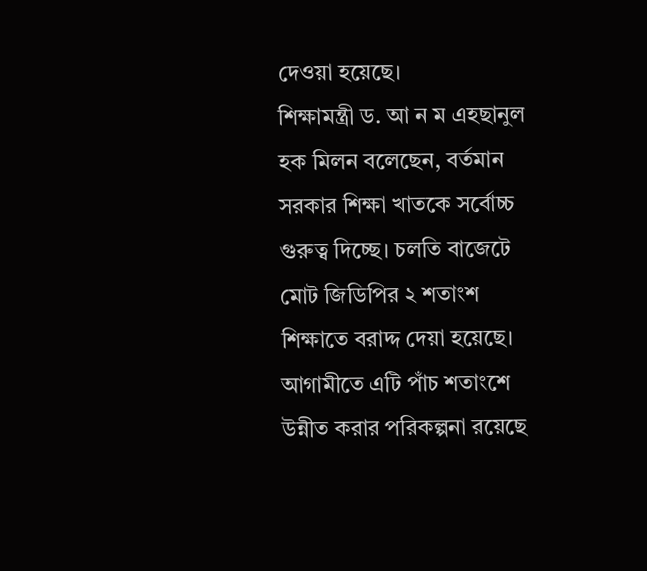দেওয়া হয়েছে।
শিক্ষামন্ত্রী ড. আ ন ম এহছানুল হক মিলন বলেছেন, বর্তমান সরকার শিক্ষা খাতকে সর্বোচ্চ গুরুত্ব দিচ্ছে। চলতি বাজেটে মোট জিডিপির ২ শতাংশ শিক্ষাতে বরাদ্দ দেয়া হয়েছে। আগামীতে এটি পাঁচ শতাংশে উন্নীত করার পরিকল্পনা রয়েছে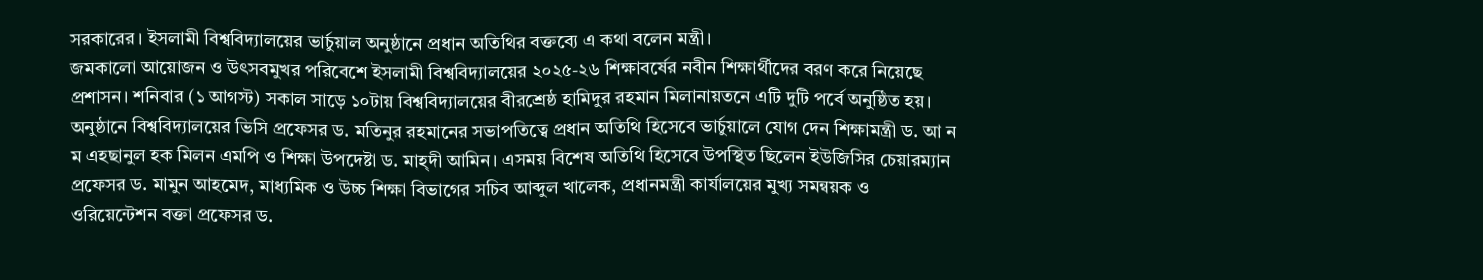সরকারের। ইসলামী বিশ্ববিদ্যালয়ের ভার্চুয়াল অনুষ্ঠানে প্রধান অতিথির বক্তব্যে এ কথা বলেন মন্ত্রী।
জমকালো আয়োজন ও উৎসবমুখর পরিবেশে ইসলামী বিশ্ববিদ্যালয়ের ২০২৫-২৬ শিক্ষাবর্ষের নবীন শিক্ষার্থীদের বরণ করে নিয়েছে প্রশাসন। শনিবার (১ আগস্ট) সকাল সাড়ে ১০টায় বিশ্ববিদ্যালয়ের বীরশ্রেষ্ঠ হামিদুর রহমান মিলানায়তনে এটি দুটি পর্বে অনুষ্ঠিত হয়।
অনুষ্ঠানে বিশ্ববিদ্যালয়ের ভিসি প্রফেসর ড. মতিনুর রহমানের সভাপতিত্বে প্রধান অতিথি হিসেবে ভার্চুয়ালে যোগ দেন শিক্ষামন্ত্রী ড. আ ন ম এহছানুল হক মিলন এমপি ও শিক্ষা উপদেষ্টা ড. মাহ্দী আমিন। এসময় বিশেষ অতিথি হিসেবে উপস্থিত ছিলেন ইউজিসির চেয়ারম্যান প্রফেসর ড. মামুন আহমেদ, মাধ্যমিক ও উচ্চ শিক্ষা বিভাগের সচিব আব্দুল খালেক, প্রধানমন্ত্রী কার্যালয়ের মুখ্য সমন্বয়ক ও ওরিয়েন্টেশন বক্তা প্রফেসর ড.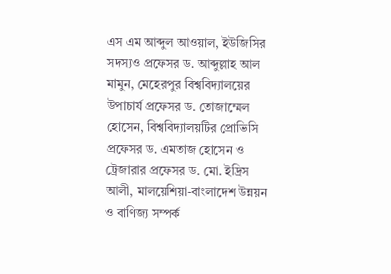এস এম আব্দুল আওয়াল, ইউজিসির সদস্যও প্রফেসর ড. আব্দুল্লাহ আল মামুন, মেহেরপুর বিশ্ববিদ্যালয়ের উপাচার্য প্রফেসর ড. তোজাম্মেল হোসেন, বিশ্ববিদ্যালয়টির প্রোভিসি প্রফেসর ড. এমতাজ হোসেন ও ট্রেজারার প্রফেসর ড. মো. ইদ্রিস আলী, মালয়েশিয়া-বাংলাদেশ উন্নয়ন ও বাণিজ্য সম্পর্ক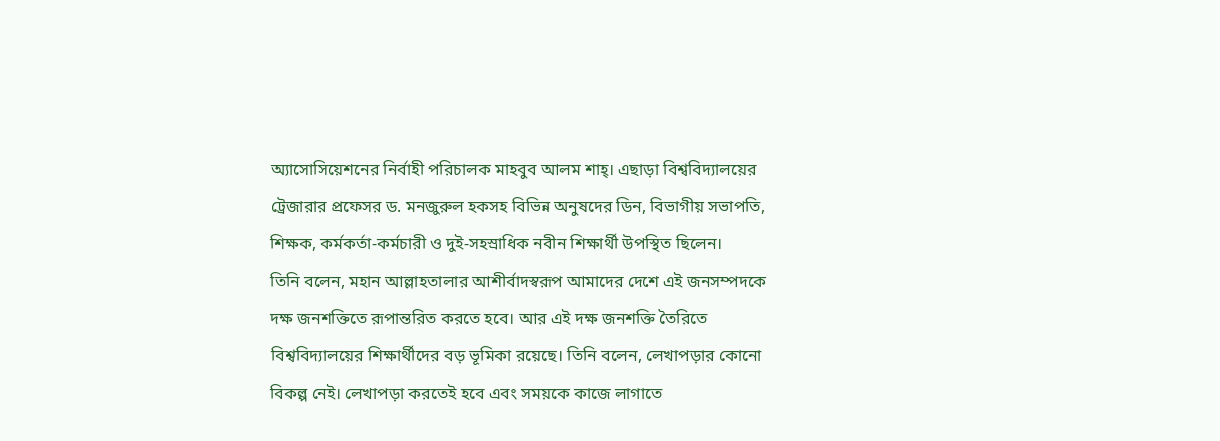অ্যাসোসিয়েশনের নির্বাহী পরিচালক মাহবুব আলম শাহ্। এছাড়া বিশ্ববিদ্যালয়ের ট্রেজারার প্রফেসর ড. মনজুরুল হকসহ বিভিন্ন অনুষদের ডিন, বিভাগীয় সভাপতি, শিক্ষক, কর্মকর্তা-কর্মচারী ও দুই-সহস্রাধিক নবীন শিক্ষার্থী উপস্থিত ছিলেন।
তিনি বলেন, মহান আল্লাহতালার আশীর্বাদস্বরূপ আমাদের দেশে এই জনসম্পদকে দক্ষ জনশক্তিতে রূপান্তরিত করতে হবে। আর এই দক্ষ জনশক্তি তৈরিতে বিশ্ববিদ্যালয়ের শিক্ষার্থীদের বড় ভূমিকা রয়েছে। তিনি বলেন, লেখাপড়ার কোনো বিকল্প নেই। লেখাপড়া করতেই হবে এবং সময়কে কাজে লাগাতে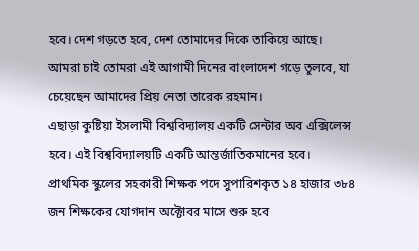হবে। দেশ গড়তে হবে, দেশ তোমাদের দিকে তাকিয়ে আছে। আমরা চাই তোমরা এই আগামী দিনের বাংলাদেশ গড়ে তুলবে, যা চেয়েছেন আমাদের প্রিয় নেতা তারেক রহমান।
এছাড়া কুষ্টিয়া ইসলামী বিশ্ববিদ্যালয় একটি সেন্টার অব এক্সিলেন্স হবে। এই বিশ্ববিদ্যালয়টি একটি আন্তর্জাতিকমানের হবে।
প্রাথমিক স্কুলের সহকারী শিক্ষক পদে সুপারিশকৃত ১৪ হাজার ৩৮৪ জন শিক্ষকের যোগদান অক্টোবর মাসে শুরু হবে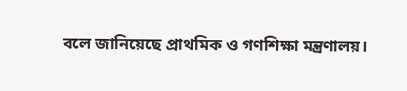বলে জানিয়েছে প্রাথমিক ও গণশিক্ষা মন্ত্রণালয়।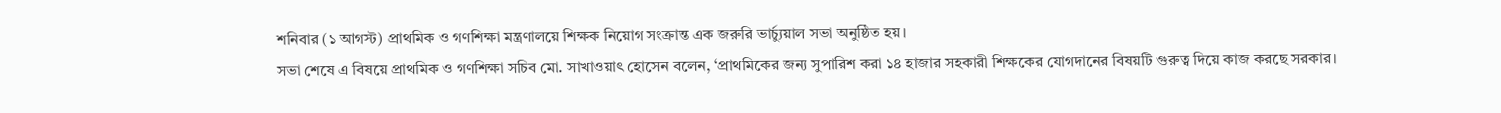শনিবার (১ আগস্ট) প্রাথমিক ও গণশিক্ষা মন্ত্রণালয়ে শিক্ষক নিয়োগ সংক্রান্ত এক জরুরি ভার্চ্যুয়াল সভা অনুষ্ঠিত হয়।
সভা শেষে এ বিষয়ে প্রাথমিক ও গণশিক্ষা সচিব মো. সাখাওয়াৎ হোসেন বলেন, ‘প্রাথমিকের জন্য সুপারিশ করা ১৪ হাজার সহকারী শিক্ষকের যোগদানের বিষয়টি গুরুত্ব দিয়ে কাজ করছে সরকার।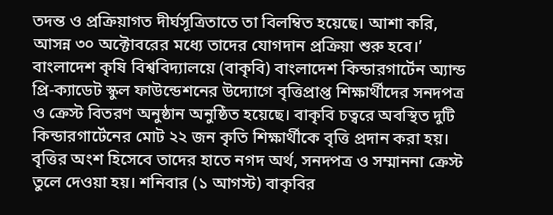তদন্ত ও প্রক্রিয়াগত দীর্ঘসূত্রিতাতে তা বিলম্বিত হয়েছে। আশা করি, আসন্ন ৩০ অক্টোবরের মধ্যে তাদের যোগদান প্রক্রিয়া শুরু হবে।’
বাংলাদেশ কৃষি বিশ্ববিদ্যালয়ে (বাকৃবি) বাংলাদেশ কিন্ডারগার্টেন অ্যান্ড প্রি-ক্যাডেট স্কুল ফাউন্ডেশনের উদ্যোগে বৃত্তিপ্রাপ্ত শিক্ষার্থীদের সনদপত্র ও ক্রেস্ট বিতরণ অনুষ্ঠান অনুষ্ঠিত হয়েছে। বাকৃবি চত্বরে অবস্থিত দুটি কিন্ডারগার্টেনের মোট ২২ জন কৃতি শিক্ষার্থীকে বৃত্তি প্রদান করা হয়। বৃত্তির অংশ হিসেবে তাদের হাতে নগদ অর্থ, সনদপত্র ও সম্মাননা ক্রেস্ট তুলে দেওয়া হয়। শনিবার (১ আগস্ট) বাকৃবির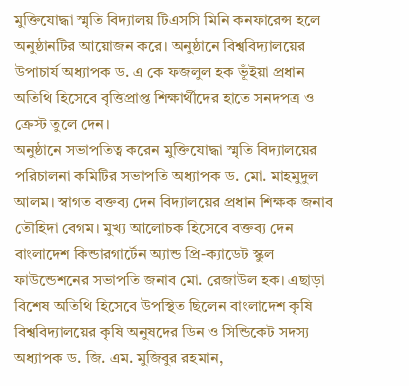মুক্তিযোদ্ধা স্মৃতি বিদ্যালয় টিএসসি মিনি কনফারেন্স হলে অনুষ্ঠানটির আয়োজন করে। অনুষ্ঠানে বিশ্ববিদ্যালয়ের উপাচার্য অধ্যাপক ড. এ কে ফজলুল হক ভূঁইয়া প্রধান অতিথি হিসেবে বৃত্তিপ্রাপ্ত শিক্ষার্থীদের হাতে সনদপত্র ও ক্রেস্ট তুলে দেন।
অনুষ্ঠানে সভাপতিত্ব করেন মুক্তিযোদ্ধা স্মৃতি বিদ্যালয়ের পরিচালনা কমিটির সভাপতি অধ্যাপক ড. মো. মাহমুদুল আলম। স্বাগত বক্তব্য দেন বিদ্যালয়ের প্রধান শিক্ষক জনাব তৌহিদা বেগম। মুখ্য আলোচক হিসেবে বক্তব্য দেন বাংলাদেশ কিন্ডারগার্টেন অ্যান্ড প্রি-ক্যাডেট স্কুল ফাউন্ডেশনের সভাপতি জনাব মো. রেজাউল হক। এছাড়া বিশেষ অতিথি হিসেবে উপস্থিত ছিলেন বাংলাদেশ কৃষি বিশ্ববিদ্যালয়ের কৃষি অনুষদের ডিন ও সিন্ডিকেট সদস্য অধ্যাপক ড. জি. এম. মুজিবুর রহমান,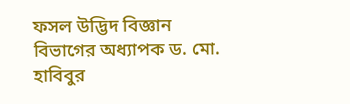ফসল উদ্ভিদ বিজ্ঞান বিভাগের অধ্যাপক ড. মো. হাবিবুর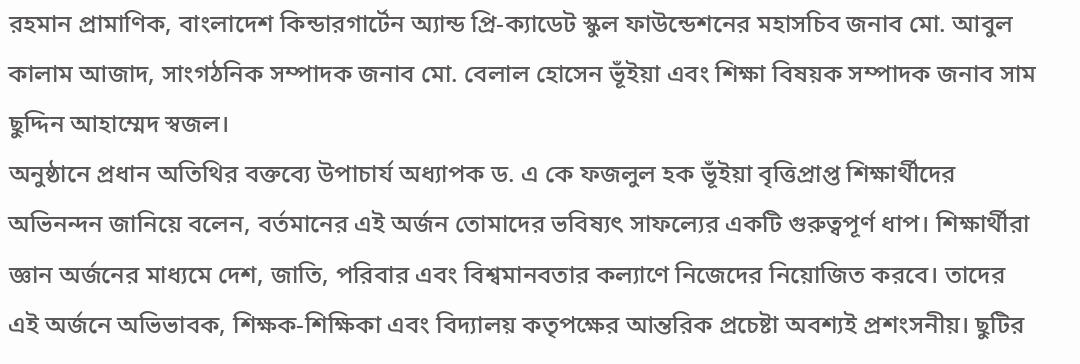রহমান প্রামাণিক, বাংলাদেশ কিন্ডারগার্টেন অ্যান্ড প্রি-ক্যাডেট স্কুল ফাউন্ডেশনের মহাসচিব জনাব মো. আবুল কালাম আজাদ, সাংগঠনিক সম্পাদক জনাব মো. বেলাল হোসেন ভূঁইয়া এবং শিক্ষা বিষয়ক সম্পাদক জনাব সাম ছুদ্দিন আহাম্মেদ স্বজল।
অনুষ্ঠানে প্রধান অতিথির বক্তব্যে উপাচার্য অধ্যাপক ড. এ কে ফজলুল হক ভূঁইয়া বৃত্তিপ্রাপ্ত শিক্ষার্থীদের অভিনন্দন জানিয়ে বলেন, বর্তমানের এই অর্জন তোমাদের ভবিষ্যৎ সাফল্যের একটি গুরুত্বপূর্ণ ধাপ। শিক্ষার্থীরা জ্ঞান অর্জনের মাধ্যমে দেশ, জাতি, পরিবার এবং বিশ্বমানবতার কল্যাণে নিজেদের নিয়োজিত করবে। তাদের এই অর্জনে অভিভাবক, শিক্ষক-শিক্ষিকা এবং বিদ্যালয় কতৃপক্ষের আন্তরিক প্রচেষ্টা অবশ্যই প্রশংসনীয়। ছুটির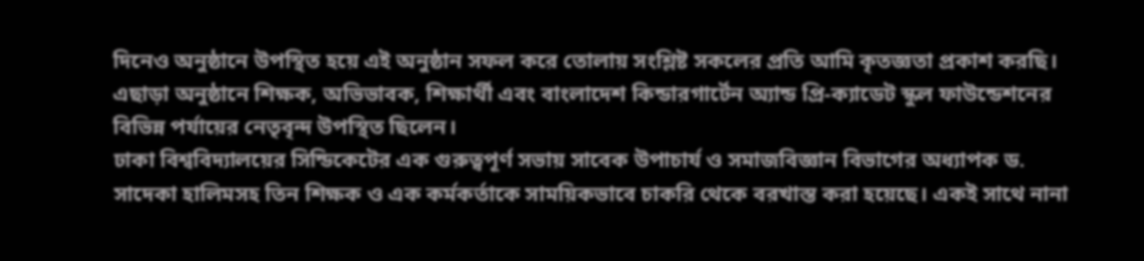দিনেও অনুষ্ঠানে উপস্থিত হয়ে এই অনুষ্ঠান সফল করে তোলায় সংশ্লিষ্ট সকলের প্রতি আমি কৃতজ্ঞতা প্রকাশ করছি।
এছাড়া অনুষ্ঠানে শিক্ষক, অভিভাবক, শিক্ষার্থী এবং বাংলাদেশ কিন্ডারগার্টেন অ্যান্ড প্রি-ক্যাডেট স্কুল ফাউন্ডেশনের বিভিন্ন পর্যায়ের নেতৃবৃন্দ উপস্থিত ছিলেন।
ঢাকা বিশ্ববিদ্যালয়ের সিন্ডিকেটের এক গুরুত্বপূর্ণ সভায় সাবেক উপাচার্য ও সমাজবিজ্ঞান বিভাগের অধ্যাপক ড. সাদেকা হালিমসহ তিন শিক্ষক ও এক কর্মকর্তাকে সাময়িকভাবে চাকরি থেকে বরখাস্ত করা হয়েছে। একই সাথে নানা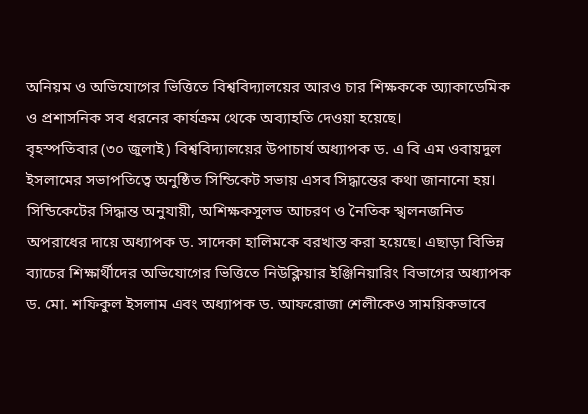অনিয়ম ও অভিযোগের ভিত্তিতে বিশ্ববিদ্যালয়ের আরও চার শিক্ষককে অ্যাকাডেমিক ও প্রশাসনিক সব ধরনের কার্যক্রম থেকে অব্যাহতি দেওয়া হয়েছে।
বৃহস্পতিবার (৩০ জুলাই) বিশ্ববিদ্যালয়ের উপাচার্য অধ্যাপক ড. এ বি এম ওবায়দুল ইসলামের সভাপতিত্বে অনুষ্ঠিত সিন্ডিকেট সভায় এসব সিদ্ধান্তের কথা জানানো হয়।
সিন্ডিকেটের সিদ্ধান্ত অনুযায়ী, অশিক্ষকসুলভ আচরণ ও নৈতিক স্খলনজনিত অপরাধের দায়ে অধ্যাপক ড. সাদেকা হালিমকে বরখাস্ত করা হয়েছে। এছাড়া বিভিন্ন ব্যাচের শিক্ষার্থীদের অভিযোগের ভিত্তিতে নিউক্লিয়ার ইঞ্জিনিয়ারিং বিভাগের অধ্যাপক ড. মো. শফিকুল ইসলাম এবং অধ্যাপক ড. আফরোজা শেলীকেও সাময়িকভাবে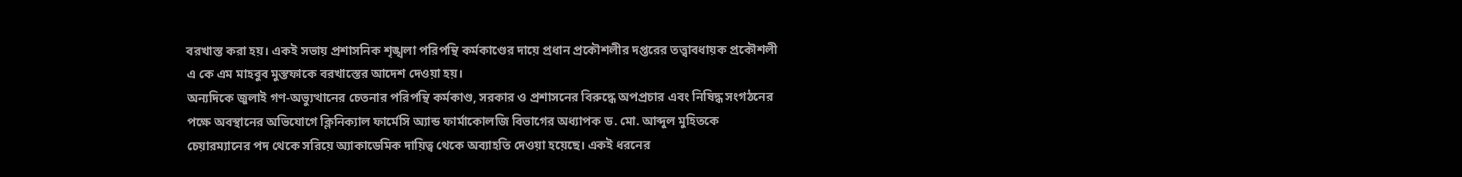বরখাস্ত করা হয়। একই সভায় প্রশাসনিক শৃঙ্খলা পরিপন্থি কর্মকাণ্ডের দায়ে প্রধান প্রকৌশলীর দপ্তরের তত্ত্বাবধায়ক প্রকৌশলী এ কে এম মাহবুব মুস্তফাকে বরখাস্তের আদেশ দেওয়া হয়।
অন্যদিকে জুলাই গণ-অভ্যুত্থানের চেতনার পরিপন্থি কর্মকাণ্ড, সরকার ও প্রশাসনের বিরুদ্ধে অপপ্রচার এবং নিষিদ্ধ সংগঠনের পক্ষে অবস্থানের অভিযোগে ক্লিনিক্যাল ফার্মেসি অ্যান্ড ফার্মাকোলজি বিভাগের অধ্যাপক ড. মো. আব্দুল মুহিতকে চেয়ারম্যানের পদ থেকে সরিয়ে অ্যাকাডেমিক দায়িত্ব থেকে অব্যাহতি দেওয়া হয়েছে। একই ধরনের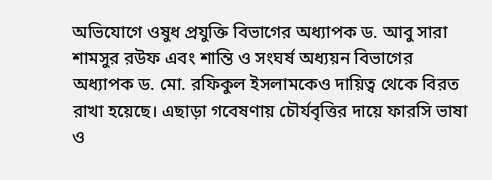অভিযোগে ওষুধ প্রযুক্তি বিভাগের অধ্যাপক ড. আবু সারা শামসুর রউফ এবং শান্তি ও সংঘর্ষ অধ্যয়ন বিভাগের অধ্যাপক ড. মো. রফিকুল ইসলামকেও দায়িত্ব থেকে বিরত রাখা হয়েছে। এছাড়া গবেষণায় চৌর্যবৃত্তির দায়ে ফারসি ভাষা ও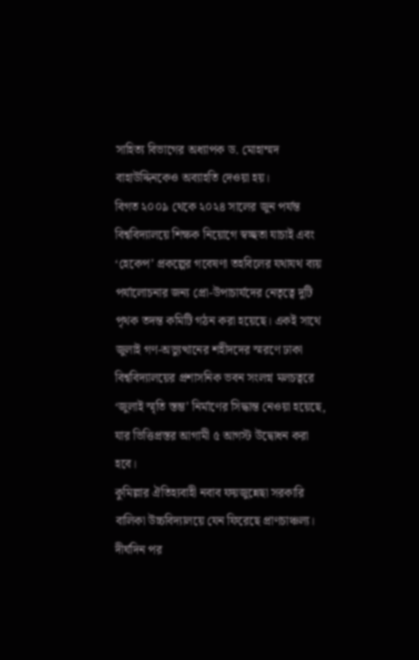সাহিত্য বিভাগের অধ্যাপক ড. মোহাম্মদ বাহাউদ্দিনকেও অব্যাহতি দেওয়া হয়।
বিগত ২০০৯ থেকে ২০২৪ সালের জুন পর্যন্ত বিশ্ববিদ্যালয়ে শিক্ষক নিয়োগে স্বচ্ছতা যাচাই এবং ‘হেকেপ’ প্রকল্পের গবেষণা তহবিলের যথাযথ ব্যয় পর্যালোচনার জন্য প্রো-উপাচার্যদের নেতৃত্বে দুটি পৃথক তদন্ত কমিটি গঠন করা হয়েছে। একই সাথে জুলাই গণ-অভ্যুত্থানের শহীদদের স্মরণে ঢাকা বিশ্ববিদ্যালয়ের প্রশাসনিক ভবন সংলগ্ন মলচত্বরে ‘জুলাই স্মৃতি স্তম্ভ’ নির্মাণের সিদ্ধান্ত নেওয়া হয়েছে, যার ভিত্তিপ্রস্তর আগামী ৫ আগস্ট উদ্বোধন করা হবে।
কুমিল্লার ঐতিহ্যবাহী নবাব ফয়জুন্নেছা সরকারি বালিকা উচ্চবিদ্যালয়ে যেন ফিরেছে প্রাণচাঞ্চল্য। দীর্ঘদিন পর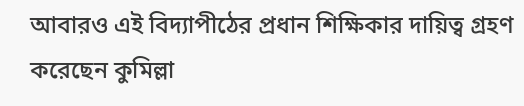আবারও এই বিদ্যাপীঠের প্রধান শিক্ষিকার দায়িত্ব গ্রহণ করেছেন কুমিল্লা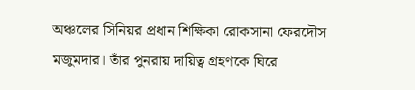অঞ্চলের সিনিয়র প্রধান শিক্ষিকা রোকসানা ফেরদৌস মজুমদার। তাঁর পুনরায় দায়িত্ব গ্রহণকে ঘিরে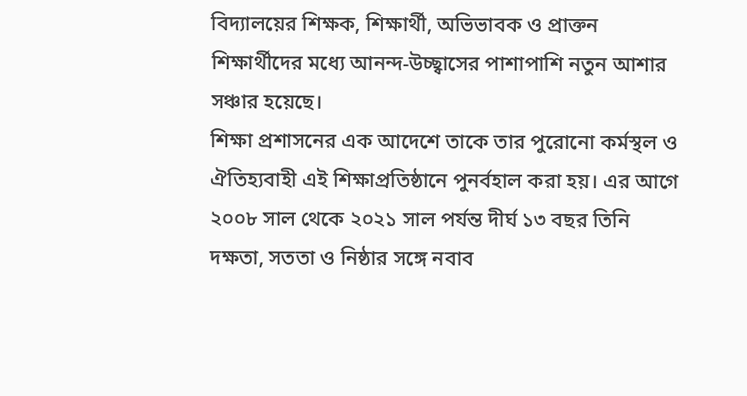বিদ্যালয়ের শিক্ষক, শিক্ষার্থী, অভিভাবক ও প্রাক্তন শিক্ষার্থীদের মধ্যে আনন্দ-উচ্ছ্বাসের পাশাপাশি নতুন আশার সঞ্চার হয়েছে।
শিক্ষা প্রশাসনের এক আদেশে তাকে তার পুরোনো কর্মস্থল ও ঐতিহ্যবাহী এই শিক্ষাপ্রতিষ্ঠানে পুনর্বহাল করা হয়। এর আগে ২০০৮ সাল থেকে ২০২১ সাল পর্যন্ত দীর্ঘ ১৩ বছর তিনি দক্ষতা, সততা ও নিষ্ঠার সঙ্গে নবাব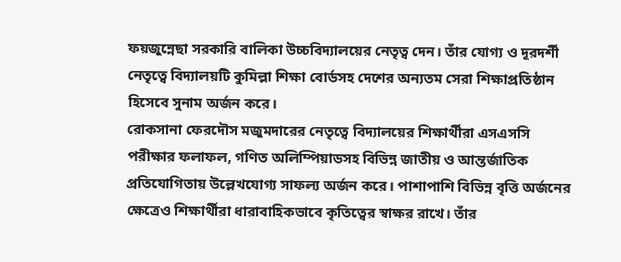ফয়জুন্নেছা সরকারি বালিকা উচ্চবিদ্যালয়ের নেতৃত্ব দেন। তাঁর যোগ্য ও দূরদর্শী নেতৃত্বে বিদ্যালয়টি কুমিল্লা শিক্ষা বোর্ডসহ দেশের অন্যতম সেরা শিক্ষাপ্রতিষ্ঠান হিসেবে সুনাম অর্জন করে।
রোকসানা ফেরদৌস মজুমদারের নেতৃত্বে বিদ্যালয়ের শিক্ষার্থীরা এসএসসি পরীক্ষার ফলাফল, গণিত অলিম্পিয়াডসহ বিভিন্ন জাতীয় ও আন্তর্জাতিক প্রতিযোগিতায় উল্লেখযোগ্য সাফল্য অর্জন করে। পাশাপাশি বিভিন্ন বৃত্তি অর্জনের ক্ষেত্রেও শিক্ষার্থীরা ধারাবাহিকভাবে কৃতিত্বের স্বাক্ষর রাখে। তাঁর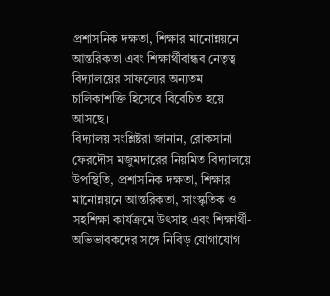প্রশাসনিক দক্ষতা, শিক্ষার মানোন্নয়নে আন্তরিকতা এবং শিক্ষার্থীবান্ধব নেতৃত্ব বিদ্যালয়ের সাফল্যের অন্যতম চালিকাশক্তি হিসেবে বিবেচিত হয়ে আসছে।
বিদ্যালয় সংশ্লিষ্টরা জানান, রোকসানা ফেরদৌস মজুমদারের নিয়মিত বিদ্যালয়ে উপস্থিতি, প্রশাসনিক দক্ষতা, শিক্ষার মানোন্নয়নে আন্তরিকতা, সাংস্কৃতিক ও সহশিক্ষা কার্যক্রমে উৎসাহ এবং শিক্ষার্থী-অভিভাবকদের সঙ্গে নিবিড় যোগাযোগ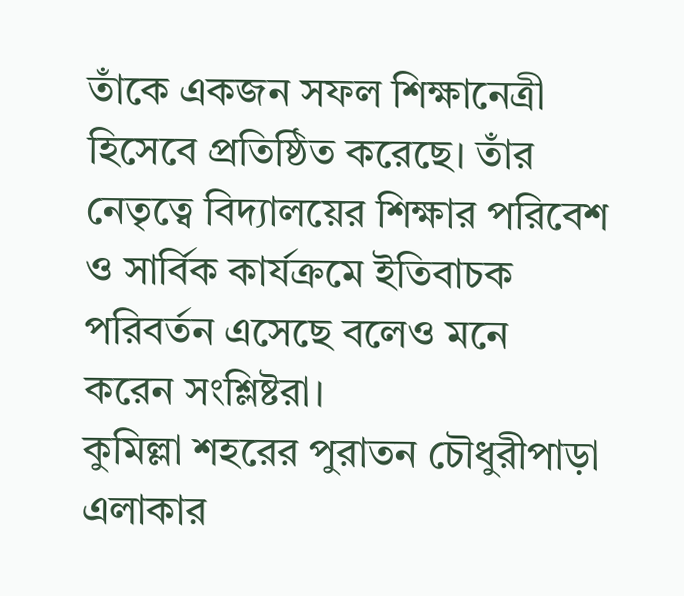তাঁকে একজন সফল শিক্ষানেত্রী হিসেবে প্রতিষ্ঠিত করেছে। তাঁর নেতৃত্বে বিদ্যালয়ের শিক্ষার পরিবেশ ও সার্বিক কার্যক্রমে ইতিবাচক পরিবর্তন এসেছে বলেও মনে করেন সংশ্লিষ্টরা।
কুমিল্লা শহরের পুরাতন চৌধুরীপাড়া এলাকার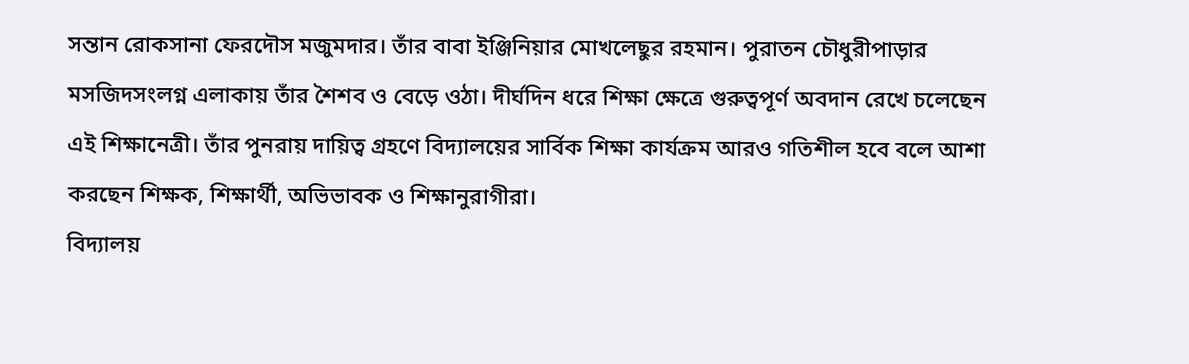সন্তান রোকসানা ফেরদৌস মজুমদার। তাঁর বাবা ইঞ্জিনিয়ার মোখলেছুর রহমান। পুরাতন চৌধুরীপাড়ার মসজিদসংলগ্ন এলাকায় তাঁর শৈশব ও বেড়ে ওঠা। দীর্ঘদিন ধরে শিক্ষা ক্ষেত্রে গুরুত্বপূর্ণ অবদান রেখে চলেছেন এই শিক্ষানেত্রী। তাঁর পুনরায় দায়িত্ব গ্রহণে বিদ্যালয়ের সার্বিক শিক্ষা কার্যক্রম আরও গতিশীল হবে বলে আশা করছেন শিক্ষক, শিক্ষার্থী, অভিভাবক ও শিক্ষানুরাগীরা।
বিদ্যালয়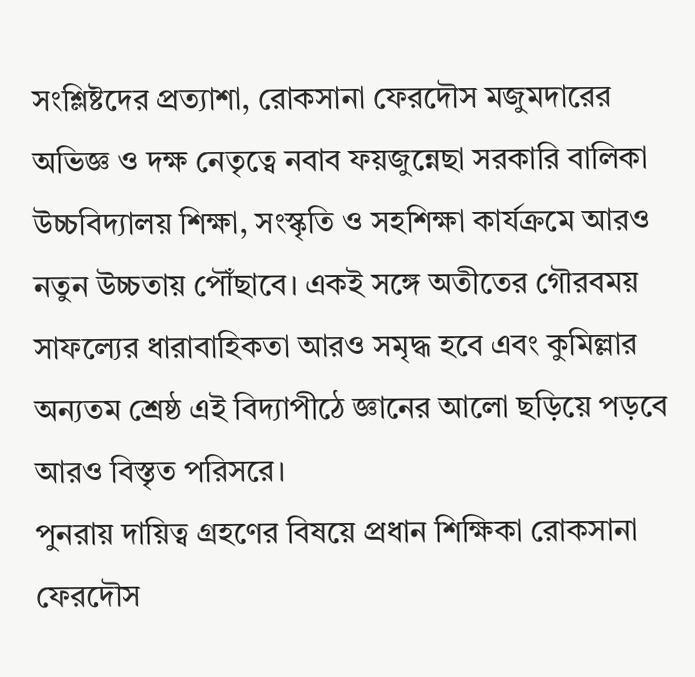সংশ্লিষ্টদের প্রত্যাশা, রোকসানা ফেরদৌস মজুমদারের অভিজ্ঞ ও দক্ষ নেতৃত্বে নবাব ফয়জুন্নেছা সরকারি বালিকা উচ্চবিদ্যালয় শিক্ষা, সংস্কৃতি ও সহশিক্ষা কার্যক্রমে আরও নতুন উচ্চতায় পৌঁছাবে। একই সঙ্গে অতীতের গৌরবময় সাফল্যের ধারাবাহিকতা আরও সমৃদ্ধ হবে এবং কুমিল্লার অন্যতম শ্রেষ্ঠ এই বিদ্যাপীঠে জ্ঞানের আলো ছড়িয়ে পড়বে আরও বিস্তৃত পরিসরে।
পুনরায় দায়িত্ব গ্রহণের বিষয়ে প্রধান শিক্ষিকা রোকসানা ফেরদৌস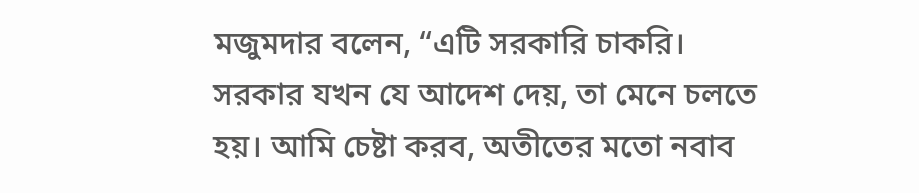মজুমদার বলেন, “এটি সরকারি চাকরি। সরকার যখন যে আদেশ দেয়, তা মেনে চলতে হয়। আমি চেষ্টা করব, অতীতের মতো নবাব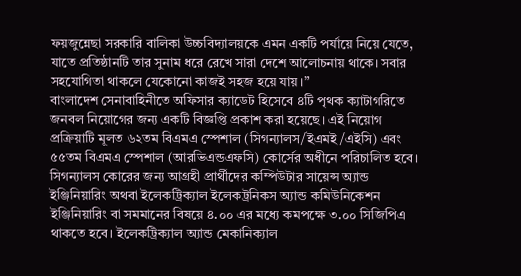ফয়জুন্নেছা সরকারি বালিকা উচ্চবিদ্যালয়কে এমন একটি পর্যায়ে নিয়ে যেতে, যাতে প্রতিষ্ঠানটি তার সুনাম ধরে রেখে সারা দেশে আলোচনায় থাকে। সবার সহযোগিতা থাকলে যেকোনো কাজই সহজ হয়ে যায়।”
বাংলাদেশ সেনাবাহিনীতে অফিসার ক্যাডেট হিসেবে ৪টি পৃথক ক্যাটাগরিতে জনবল নিয়োগের জন্য একটি বিজ্ঞপ্তি প্রকাশ করা হয়েছে। এই নিয়োগ প্রক্রিয়াটি মূলত ৬২তম বিএমএ স্পেশাল (সিগন্যালস/ইএমই/এইসি) এবং ৫৫তম বিএমএ স্পেশাল (আরভিএন্ডএফসি) কোর্সের অধীনে পরিচালিত হবে। সিগন্যালস কোরের জন্য আগ্রহী প্রার্থীদের কম্পিউটার সায়েন্স অ্যান্ড ইঞ্জিনিয়ারিং অথবা ইলেকট্রিক্যাল ইলেকট্রনিকস অ্যান্ড কমিউনিকেশন ইঞ্জিনিয়ারিং বা সমমানের বিষয়ে ৪.০০ এর মধ্যে কমপক্ষে ৩.০০ সিজিপিএ থাকতে হবে। ইলেকট্রিক্যাল অ্যান্ড মেকানিক্যাল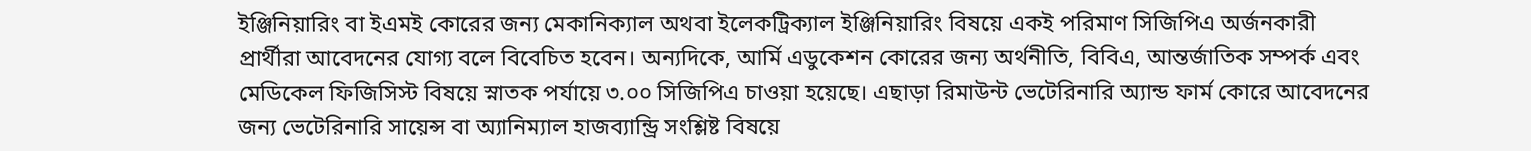ইঞ্জিনিয়ারিং বা ইএমই কোরের জন্য মেকানিক্যাল অথবা ইলেকট্রিক্যাল ইঞ্জিনিয়ারিং বিষয়ে একই পরিমাণ সিজিপিএ অর্জনকারী প্রার্থীরা আবেদনের যোগ্য বলে বিবেচিত হবেন। অন্যদিকে, আর্মি এডুকেশন কোরের জন্য অর্থনীতি, বিবিএ, আন্তর্জাতিক সম্পর্ক এবং মেডিকেল ফিজিসিস্ট বিষয়ে স্নাতক পর্যায়ে ৩.০০ সিজিপিএ চাওয়া হয়েছে। এছাড়া রিমাউন্ট ভেটেরিনারি অ্যান্ড ফার্ম কোরে আবেদনের জন্য ভেটেরিনারি সায়েন্স বা অ্যানিম্যাল হাজব্যান্ড্রি সংশ্লিষ্ট বিষয়ে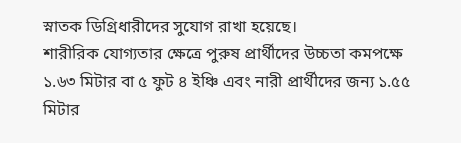স্নাতক ডিগ্রিধারীদের সুযোগ রাখা হয়েছে।
শারীরিক যোগ্যতার ক্ষেত্রে পুরুষ প্রার্থীদের উচ্চতা কমপক্ষে ১.৬৩ মিটার বা ৫ ফুট ৪ ইঞ্চি এবং নারী প্রার্থীদের জন্য ১.৫৫ মিটার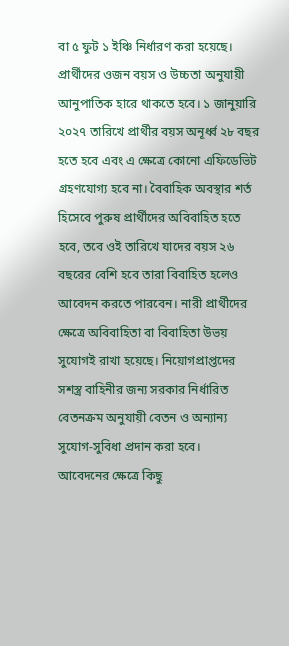বা ৫ ফুট ১ ইঞ্চি নির্ধারণ করা হয়েছে। প্রার্থীদের ওজন বয়স ও উচ্চতা অনুযায়ী আনুপাতিক হারে থাকতে হবে। ১ জানুয়ারি ২০২৭ তারিখে প্রার্থীর বয়স অনূর্ধ্ব ২৮ বছর হতে হবে এবং এ ক্ষেত্রে কোনো এফিডেভিট গ্রহণযোগ্য হবে না। বৈবাহিক অবস্থার শর্ত হিসেবে পুরুষ প্রার্থীদের অবিবাহিত হতে হবে, তবে ওই তারিখে যাদের বয়স ২৬ বছরের বেশি হবে তারা বিবাহিত হলেও আবেদন করতে পারবেন। নারী প্রার্থীদের ক্ষেত্রে অবিবাহিতা বা বিবাহিতা উভয় সুযোগই রাখা হয়েছে। নিয়োগপ্রাপ্তদের সশস্ত্র বাহিনীর জন্য সরকার নির্ধারিত বেতনক্রম অনুযায়ী বেতন ও অন্যান্য সুযোগ-সুবিধা প্রদান করা হবে।
আবেদনের ক্ষেত্রে কিছু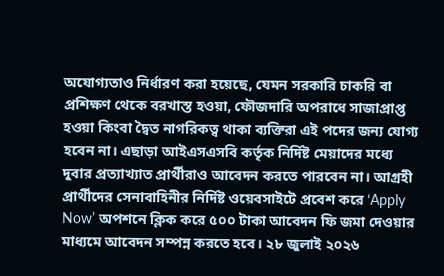অযোগ্যতাও নির্ধারণ করা হয়েছে, যেমন সরকারি চাকরি বা প্রশিক্ষণ থেকে বরখাস্ত হওয়া, ফৌজদারি অপরাধে সাজাপ্রাপ্ত হওয়া কিংবা দ্বৈত নাগরিকত্ব থাকা ব্যক্তিরা এই পদের জন্য যোগ্য হবেন না। এছাড়া আইএসএসবি কর্তৃক নির্দিষ্ট মেয়াদের মধ্যে দুবার প্রত্যাখ্যাত প্রার্থীরাও আবেদন করতে পারবেন না। আগ্রহী প্রার্থীদের সেনাবাহিনীর নির্দিষ্ট ওয়েবসাইটে প্রবেশ করে ‘Apply Now’ অপশনে ক্লিক করে ৫০০ টাকা আবেদন ফি জমা দেওয়ার মাধ্যমে আবেদন সম্পন্ন করতে হবে। ২৮ জুলাই ২০২৬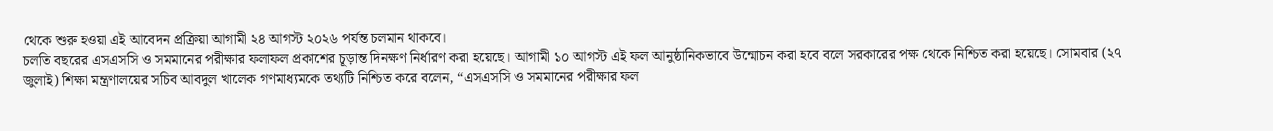থেকে শুরু হওয়া এই আবেদন প্রক্রিয়া আগামী ২৪ আগস্ট ২০২৬ পর্যন্ত চলমান থাকবে।
চলতি বছরের এসএসসি ও সমমানের পরীক্ষার ফলাফল প্রকাশের চূড়ান্ত দিনক্ষণ নির্ধারণ করা হয়েছে। আগামী ১০ আগস্ট এই ফল আনুষ্ঠানিকভাবে উন্মোচন করা হবে বলে সরকারের পক্ষ থেকে নিশ্চিত করা হয়েছে। সোমবার (২৭ জুলাই) শিক্ষা মন্ত্রণালয়ের সচিব আবদুল খালেক গণমাধ্যমকে তথ্যটি নিশ্চিত করে বলেন, “এসএসসি ও সমমানের পরীক্ষার ফল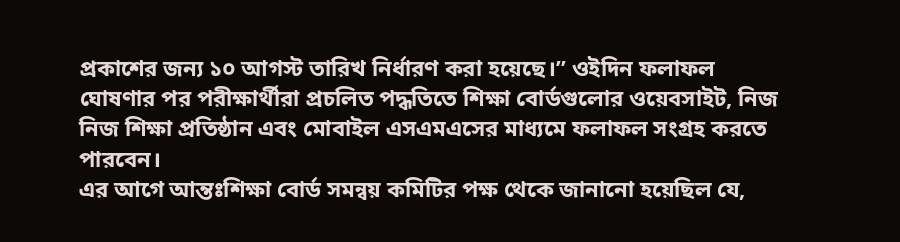প্রকাশের জন্য ১০ আগস্ট তারিখ নির্ধারণ করা হয়েছে।” ওইদিন ফলাফল ঘোষণার পর পরীক্ষার্থীরা প্রচলিত পদ্ধতিতে শিক্ষা বোর্ডগুলোর ওয়েবসাইট, নিজ নিজ শিক্ষা প্রতিষ্ঠান এবং মোবাইল এসএমএসের মাধ্যমে ফলাফল সংগ্রহ করতে পারবেন।
এর আগে আন্তঃশিক্ষা বোর্ড সমন্বয় কমিটির পক্ষ থেকে জানানো হয়েছিল যে,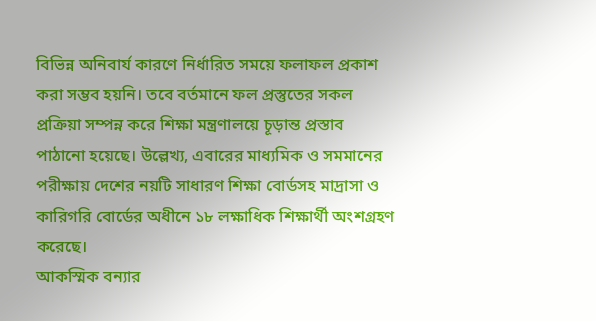বিভিন্ন অনিবার্য কারণে নির্ধারিত সময়ে ফলাফল প্রকাশ করা সম্ভব হয়নি। তবে বর্তমানে ফল প্রস্তুতের সকল প্রক্রিয়া সম্পন্ন করে শিক্ষা মন্ত্রণালয়ে চূড়ান্ত প্রস্তাব পাঠানো হয়েছে। উল্লেখ্য, এবারের মাধ্যমিক ও সমমানের পরীক্ষায় দেশের নয়টি সাধারণ শিক্ষা বোর্ডসহ মাদ্রাসা ও কারিগরি বোর্ডের অধীনে ১৮ লক্ষাধিক শিক্ষার্থী অংশগ্রহণ করেছে।
আকস্মিক বন্যার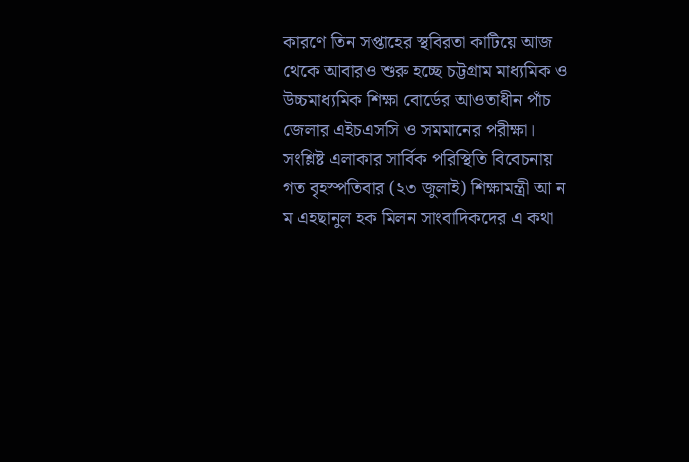কারণে তিন সপ্তাহের স্থবিরতা কাটিয়ে আজ থেকে আবারও শুরু হচ্ছে চট্টগ্রাম মাধ্যমিক ও উচ্চমাধ্যমিক শিক্ষা বোর্ডের আওতাধীন পাঁচ জেলার এইচএসসি ও সমমানের পরীক্ষা। সংশ্লিষ্ট এলাকার সার্বিক পরিস্থিতি বিবেচনায় গত বৃহস্পতিবার (২৩ জুলাই) শিক্ষামন্ত্রী আ ন ম এহছানুল হক মিলন সাংবাদিকদের এ কথা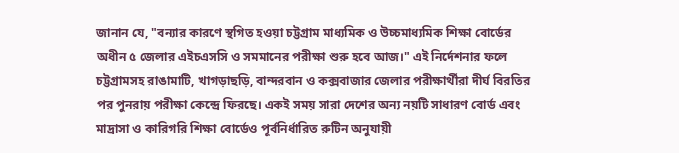জানান যে, "বন্যার কারণে স্থগিত হওয়া চট্টগ্রাম মাধ্যমিক ও উচ্চমাধ্যমিক শিক্ষা বোর্ডের অধীন ৫ জেলার এইচএসসি ও সমমানের পরীক্ষা শুরু হবে আজ।" এই নির্দেশনার ফলে চট্টগ্রামসহ রাঙামাটি, খাগড়াছড়ি, বান্দরবান ও কক্সবাজার জেলার পরীক্ষার্থীরা দীর্ঘ বিরতির পর পুনরায় পরীক্ষা কেন্দ্রে ফিরছে। একই সময় সারা দেশের অন্য নয়টি সাধারণ বোর্ড এবং মাদ্রাসা ও কারিগরি শিক্ষা বোর্ডেও পূর্বনির্ধারিত রুটিন অনুযায়ী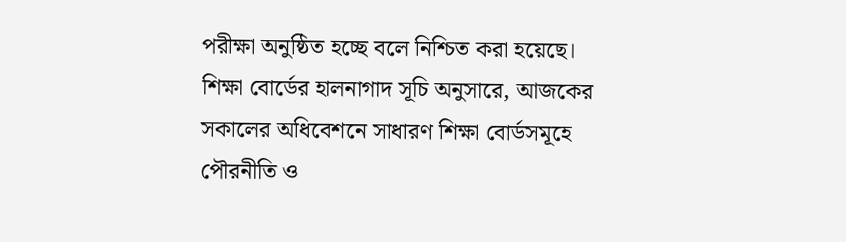পরীক্ষা অনুষ্ঠিত হচ্ছে বলে নিশ্চিত করা হয়েছে।
শিক্ষা বোর্ডের হালনাগাদ সূচি অনুসারে, আজকের সকালের অধিবেশনে সাধারণ শিক্ষা বোর্ডসমূহে পৌরনীতি ও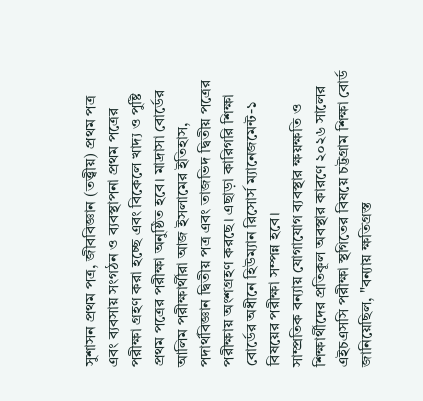সুশাসন প্রথম পত্র, জীববিজ্ঞান (তত্ত্বীয়) প্রথম পত্র এবং ব্যবসায় সংগঠন ও ব্যবস্থাপনা প্রথম পত্রের পরীক্ষা গ্রহণ করা হচ্ছে এবং বিকেলে খাদ্য ও পুষ্টি প্রথম পত্রের পরীক্ষা অনুষ্ঠিত হবে। মাদ্রাসা বোর্ডের আলিম পরীক্ষার্থীরা আজ ইসলামের ইতিহাস, পদার্থবিজ্ঞান দ্বিতীয় পত্র এবং তাজভিদ দ্বিতীয় পত্রের পরীক্ষায় অংশগ্রহণ করছে। এছাড়া কারিগরি শিক্ষা বোর্ডের অধীনে হিউম্যান রিসোর্স ম্যানেজমেন্ট-১ বিষয়ের পরীক্ষা সম্পন্ন হবে।
সাম্প্রতিক বন্যায় যোগাযোগ ব্যবস্থার ক্ষয়ক্ষতি ও শিক্ষার্থীদের প্রতিকূল অবস্থার কারণে ২০২৬ সালের এইচএসসি পরীক্ষা স্থগিতের বিষয়ে চট্টগ্রাম শিক্ষা বোর্ড জানিয়েছিল, "বন্যায় ক্ষতিগ্রস্ত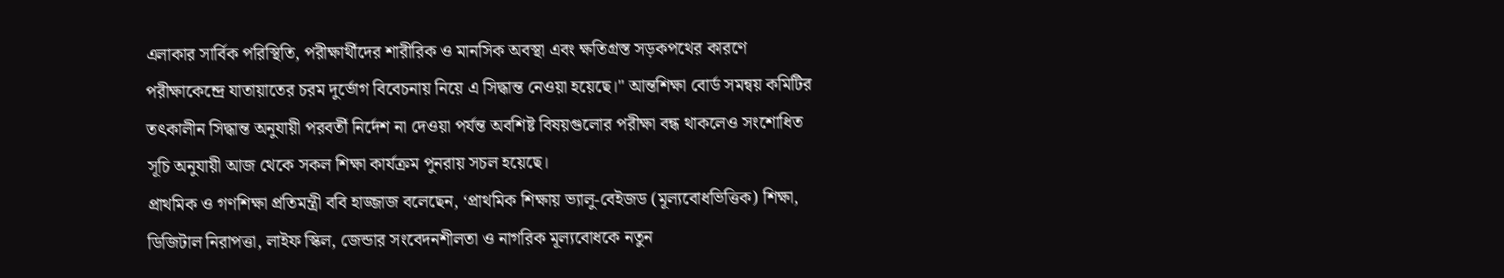এলাকার সার্বিক পরিস্থিতি, পরীক্ষার্থীদের শারীরিক ও মানসিক অবস্থা এবং ক্ষতিগ্রস্ত সড়কপথের কারণে পরীক্ষাকেন্দ্রে যাতায়াতের চরম দুর্ভোগ বিবেচনায় নিয়ে এ সিদ্ধান্ত নেওয়া হয়েছে।" আন্তশিক্ষা বোর্ড সমন্বয় কমিটির তৎকালীন সিদ্ধান্ত অনুযায়ী পরবর্তী নির্দেশ না দেওয়া পর্যন্ত অবশিষ্ট বিষয়গুলোর পরীক্ষা বন্ধ থাকলেও সংশোধিত সূচি অনুযায়ী আজ থেকে সকল শিক্ষা কার্যক্রম পুনরায় সচল হয়েছে।
প্রাথমিক ও গণশিক্ষা প্রতিমন্ত্রী ববি হাজ্জাজ বলেছেন, ‘প্রাথমিক শিক্ষায় ভ্যালু-বেইজড (মূল্যবোধভিত্তিক) শিক্ষা, ডিজিটাল নিরাপত্তা, লাইফ স্কিল, জেন্ডার সংবেদনশীলতা ও নাগরিক মূল্যবোধকে নতুন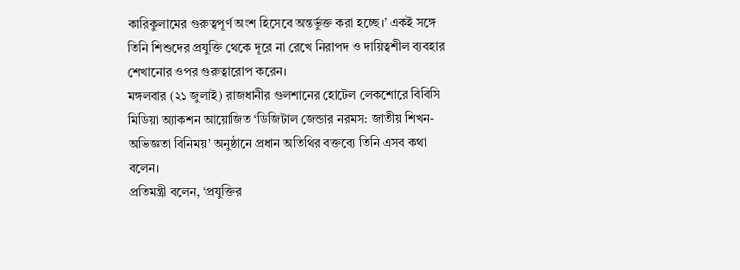কারিকুলামের গুরুত্বপূর্ণ অংশ হিসেবে অন্তর্ভুক্ত করা হচ্ছে।’ একই সঙ্গে তিনি শিশুদের প্রযুক্তি থেকে দূরে না রেখে নিরাপদ ও দায়িত্বশীল ব্যবহার শেখানোর ওপর গুরুত্বারোপ করেন।
মঙ্গলবার (২১ জুলাই) রাজধানীর গুলশানের হোটেল লেকশোরে বিবিসি মিডিয়া অ্যাকশন আয়োজিত ‘ডিজিটাল জেন্ডার নরমস: জাতীয় শিখন-অভিজ্ঞতা বিনিময়’ অনুষ্ঠানে প্রধান অতিথির বক্তব্যে তিনি এসব কথা বলেন।
প্রতিমন্ত্রী বলেন, ‘প্রযুক্তির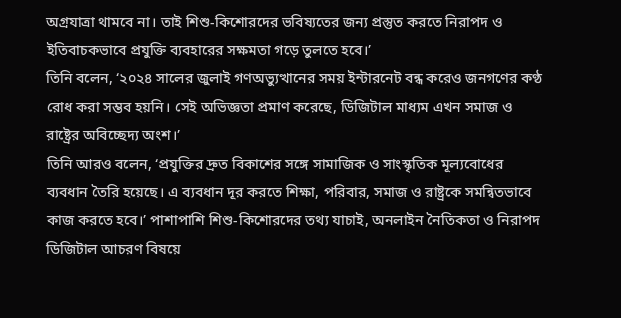অগ্রযাত্রা থামবে না। তাই শিশু-কিশোরদের ভবিষ্যতের জন্য প্রস্তুত করতে নিরাপদ ও ইতিবাচকভাবে প্রযুক্তি ব্যবহারের সক্ষমতা গড়ে তুলতে হবে।’
তিনি বলেন, ‘২০২৪ সালের জুলাই গণঅভ্যুত্থানের সময় ইন্টারনেট বন্ধ করেও জনগণের কণ্ঠ রোধ করা সম্ভব হয়নি। সেই অভিজ্ঞতা প্রমাণ করেছে, ডিজিটাল মাধ্যম এখন সমাজ ও রাষ্ট্রের অবিচ্ছেদ্য অংশ।’
তিনি আরও বলেন, ‘প্রযুক্তির দ্রুত বিকাশের সঙ্গে সামাজিক ও সাংস্কৃতিক মূল্যবোধের ব্যবধান তৈরি হয়েছে। এ ব্যবধান দূর করতে শিক্ষা, পরিবার, সমাজ ও রাষ্ট্রকে সমন্বিতভাবে কাজ করতে হবে।’ পাশাপাশি শিশু-কিশোরদের তথ্য যাচাই, অনলাইন নৈতিকতা ও নিরাপদ ডিজিটাল আচরণ বিষয়ে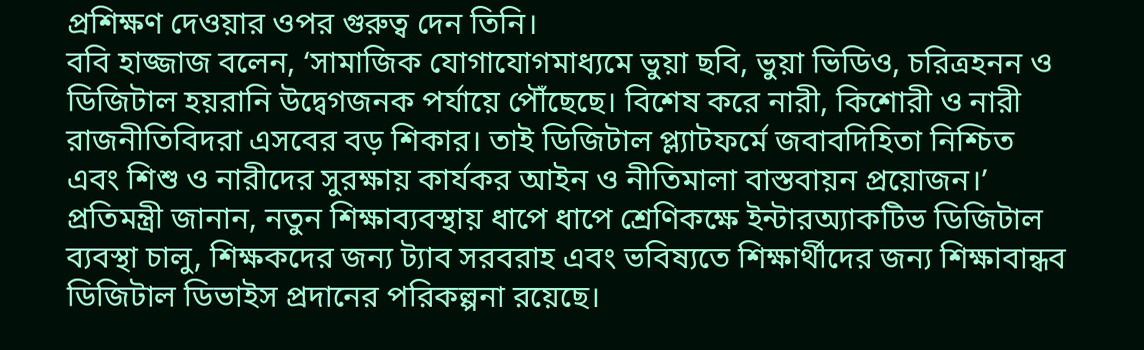প্রশিক্ষণ দেওয়ার ওপর গুরুত্ব দেন তিনি।
ববি হাজ্জাজ বলেন, ‘সামাজিক যোগাযোগমাধ্যমে ভুয়া ছবি, ভুয়া ভিডিও, চরিত্রহনন ও ডিজিটাল হয়রানি উদ্বেগজনক পর্যায়ে পৌঁছেছে। বিশেষ করে নারী, কিশোরী ও নারী রাজনীতিবিদরা এসবের বড় শিকার। তাই ডিজিটাল প্ল্যাটফর্মে জবাবদিহিতা নিশ্চিত এবং শিশু ও নারীদের সুরক্ষায় কার্যকর আইন ও নীতিমালা বাস্তবায়ন প্রয়োজন।’
প্রতিমন্ত্রী জানান, নতুন শিক্ষাব্যবস্থায় ধাপে ধাপে শ্রেণিকক্ষে ইন্টারঅ্যাকটিভ ডিজিটাল ব্যবস্থা চালু, শিক্ষকদের জন্য ট্যাব সরবরাহ এবং ভবিষ্যতে শিক্ষার্থীদের জন্য শিক্ষাবান্ধব ডিজিটাল ডিভাইস প্রদানের পরিকল্পনা রয়েছে।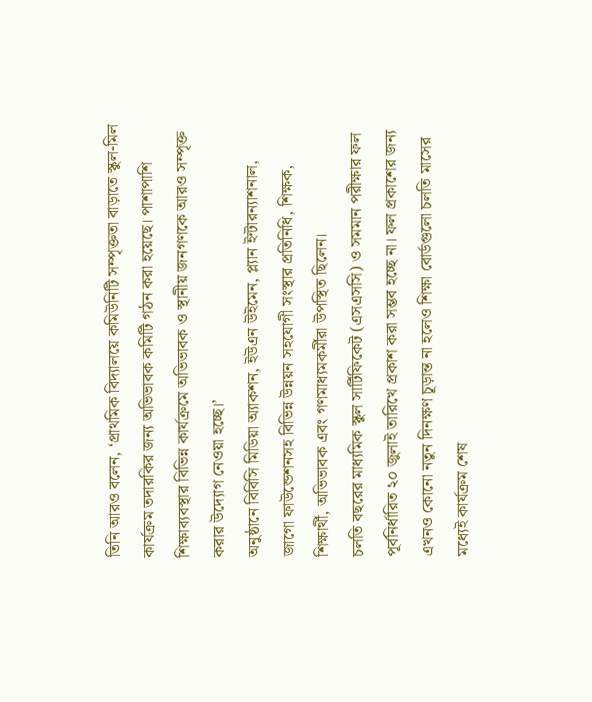তিনি আরও বলেন, ‘প্রাথমিক বিদ্যালয়ে কমিউনিটি সম্পৃক্ততা বাড়াতে স্কুল-মিল কার্যক্রম তদারকির জন্য অভিভাবক কমিটি গঠন করা হয়েছে। পাশাপাশি শিক্ষাব্যবস্থার বিভিন্ন কার্যক্রমে অভিভাবক ও স্থানীয় জনগণকে আরও সম্পৃক্ত করার উদ্যোগ নেওয়া হচ্ছে।’
অনুষ্ঠানে বিবিসি মিডিয়া অ্যাকশন, ইউএন উইমেন, প্ল্যান ইন্টারন্যাশনাল, জাগো ফাউন্ডেশনসহ বিভিন্ন উন্নয়ন সহযোগী সংস্থার প্রতিনিধি, শিক্ষক, শিক্ষার্থী, অভিভাবক এবং গণমাধ্যমকর্মীরা উপস্থিত ছিলেন।
চলতি বছরের মাধ্যমিক স্কুল সার্টিফিকেট (এসএসসি) ও সমমান পরীক্ষার ফল পূর্বনির্ধারিত ২০ জুলাই তারিখে প্রকাশ করা সম্ভব হচ্ছে না। ফল প্রকাশের জন্য এখনও কোনো নতুন দিনক্ষণ চূড়ান্ত না হলেও শিক্ষা বোর্ডগুলো চলতি মাসের মধ্যেই কার্যক্রম শেষ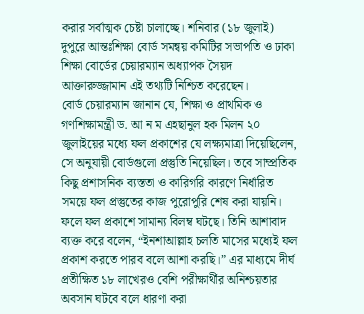করার সর্বাত্মক চেষ্টা চালাচ্ছে। শনিবার (১৮ জুলাই) দুপুরে আন্তঃশিক্ষা বোর্ড সমন্বয় কমিটির সভাপতি ও ঢাকা শিক্ষা বোর্ডের চেয়ারম্যান অধ্যাপক সৈয়দ আক্তারুজ্জামান এই তথ্যটি নিশ্চিত করেছেন।
বোর্ড চেয়ারম্যান জানান যে, শিক্ষা ও প্রাথমিক ও গণশিক্ষামন্ত্রী ড. আ ন ম এহছানুল হক মিলন ২০ জুলাইয়ের মধ্যে ফল প্রকাশের যে লক্ষ্যমাত্রা দিয়েছিলেন, সে অনুযায়ী বোর্ডগুলো প্রস্তুতি নিয়েছিল। তবে সাম্প্রতিক কিছু প্রশাসনিক ব্যস্ততা ও কারিগরি কারণে নির্ধারিত সময়ে ফল প্রস্তুতের কাজ পুরোপুরি শেষ করা যায়নি। ফলে ফল প্রকাশে সামান্য বিলম্ব ঘটছে। তিনি আশাবাদ ব্যক্ত করে বলেন, “ইনশাআল্লাহ চলতি মাসের মধ্যেই ফল প্রকাশ করতে পারব বলে আশা করছি।” এর মাধ্যমে দীর্ঘ প্রতীক্ষিত ১৮ লাখেরও বেশি পরীক্ষার্থীর অনিশ্চয়তার অবসান ঘটবে বলে ধারণা করা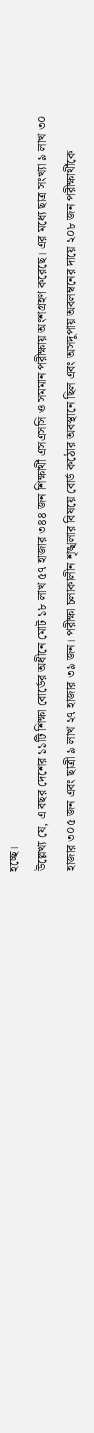হচ্ছে।
উল্লেখ্য যে, এ বছর দেশের ১১টি শিক্ষা বোর্ডের অধীনে মোট ১৮ লাখ ৫৭ হাজার ৩৪৪ জন শিক্ষার্থী এসএসসি ও সমমান পরীক্ষায় অংশগ্রহণ করেছে। এর মধ্যে ছাত্র সংখ্যা ৯ লাখ ৩০ হাজার ৩০৫ জন এবং ছাত্রী ৯ লাখ ২৭ হাজার ৩৯ জন। পরীক্ষা চলাকালীন শৃঙ্খলার বিষয়ে বোর্ড কঠোর অবস্থানে ছিল এবং অসদুপায় অবলম্বনের দায়ে ২০৮ জন পরীক্ষার্থীকে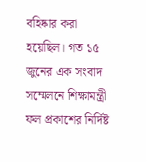বহিষ্কার করা হয়েছিল। গত ১৫ জুনের এক সংবাদ সম্মেলনে শিক্ষামন্ত্রী ফল প্রকাশের নির্দিষ্ট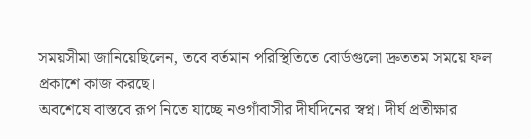সময়সীমা জানিয়েছিলেন, তবে বর্তমান পরিস্থিতিতে বোর্ডগুলো দ্রুততম সময়ে ফল প্রকাশে কাজ করছে।
অবশেষে বাস্তবে রূপ নিতে যাচ্ছে নওগাঁবাসীর দীর্ঘদিনের স্বপ্ন। দীর্ঘ প্রতীক্ষার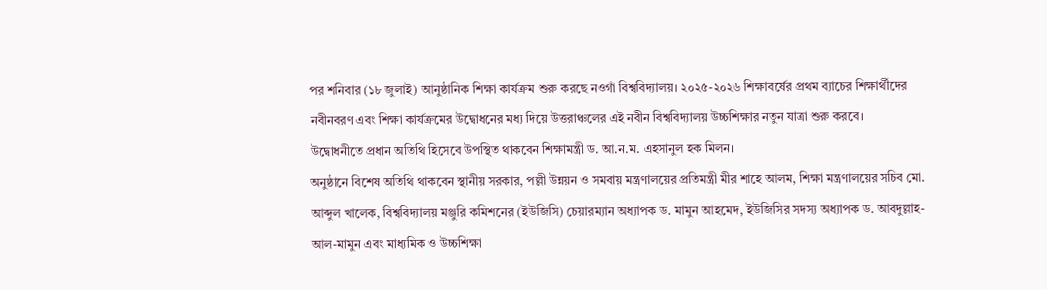পর শনিবার (১৮ জুলাই) আনুষ্ঠানিক শিক্ষা কার্যক্রম শুরু করছে নওগাঁ বিশ্ববিদ্যালয়। ২০২৫-২০২৬ শিক্ষাবর্ষের প্রথম ব্যাচের শিক্ষার্থীদের নবীনবরণ এবং শিক্ষা কার্যক্রমের উদ্বোধনের মধ্য দিয়ে উত্তরাঞ্চলের এই নবীন বিশ্ববিদ্যালয় উচ্চশিক্ষার নতুন যাত্রা শুরু করবে।
উদ্বোধনীতে প্রধান অতিথি হিসেবে উপস্থিত থাকবেন শিক্ষামন্ত্রী ড. আ.ন.ম. এহসানুল হক মিলন।
অনুষ্ঠানে বিশেষ অতিথি থাকবেন স্থানীয় সরকার, পল্লী উন্নয়ন ও সমবায় মন্ত্রণালয়ের প্রতিমন্ত্রী মীর শাহে আলম, শিক্ষা মন্ত্রণালয়ের সচিব মো. আব্দুল খালেক, বিশ্ববিদ্যালয় মঞ্জুরি কমিশনের (ইউজিসি) চেয়ারম্যান অধ্যাপক ড. মামুন আহমেদ, ইউজিসির সদস্য অধ্যাপক ড. আবদুল্লাহ-আল-মামুন এবং মাধ্যমিক ও উচ্চশিক্ষা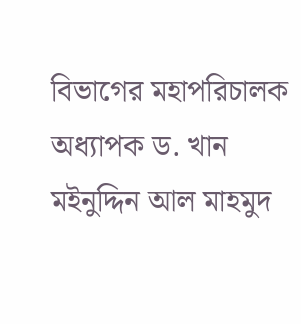বিভাগের মহাপরিচালক অধ্যাপক ড. খান মইনুদ্দিন আল মাহমুদ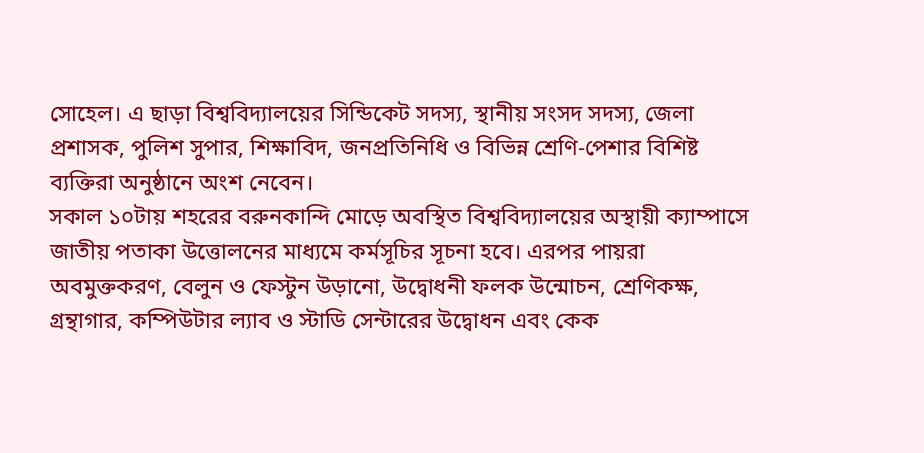সোহেল। এ ছাড়া বিশ্ববিদ্যালয়ের সিন্ডিকেট সদস্য, স্থানীয় সংসদ সদস্য, জেলা প্রশাসক, পুলিশ সুপার, শিক্ষাবিদ, জনপ্রতিনিধি ও বিভিন্ন শ্রেণি-পেশার বিশিষ্ট ব্যক্তিরা অনুষ্ঠানে অংশ নেবেন।
সকাল ১০টায় শহরের বরুনকান্দি মোড়ে অবস্থিত বিশ্ববিদ্যালয়ের অস্থায়ী ক্যাম্পাসে জাতীয় পতাকা উত্তোলনের মাধ্যমে কর্মসূচির সূচনা হবে। এরপর পায়রা অবমুক্তকরণ, বেলুন ও ফেস্টুন উড়ানো, উদ্বোধনী ফলক উন্মোচন, শ্রেণিকক্ষ, গ্রন্থাগার, কম্পিউটার ল্যাব ও স্টাডি সেন্টারের উদ্বোধন এবং কেক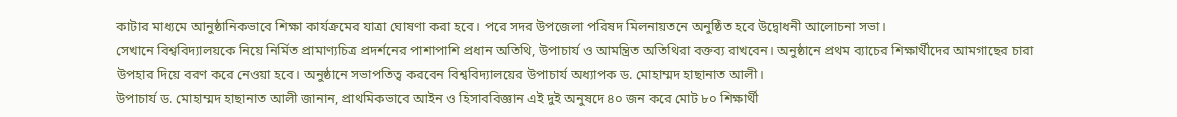কাটার মাধ্যমে আনুষ্ঠানিকভাবে শিক্ষা কার্যক্রমের যাত্রা ঘোষণা করা হবে। পরে সদর উপজেলা পরিষদ মিলনায়তনে অনুষ্ঠিত হবে উদ্বোধনী আলোচনা সভা।
সেখানে বিশ্ববিদ্যালয়কে নিয়ে নির্মিত প্রামাণ্যচিত্র প্রদর্শনের পাশাপাশি প্রধান অতিথি, উপাচার্য ও আমন্ত্রিত অতিথিরা বক্তব্য রাখবেন। অনুষ্ঠানে প্রথম ব্যাচের শিক্ষার্থীদের আমগাছের চারা উপহার দিয়ে বরণ করে নেওয়া হবে। অনুষ্ঠানে সভাপতিত্ব করবেন বিশ্ববিদ্যালয়ের উপাচার্য অধ্যাপক ড. মোহাম্মদ হাছানাত আলী।
উপাচার্য ড. মোহাম্মদ হাছানাত আলী জানান, প্রাথমিকভাবে আইন ও হিসাববিজ্ঞান এই দুই অনুষদে ৪০ জন করে মোট ৮০ শিক্ষার্থী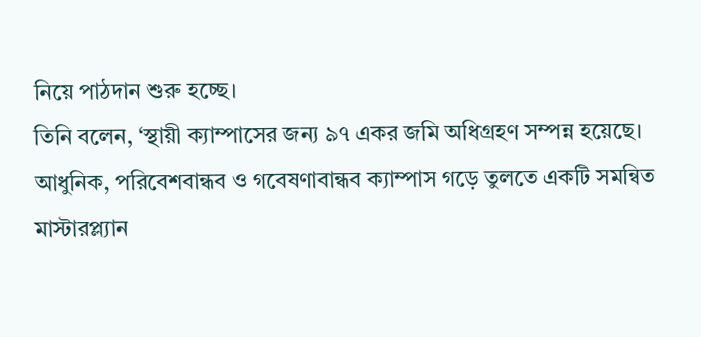নিয়ে পাঠদান শুরু হচ্ছে।
তিনি বলেন, ‘স্থায়ী ক্যাম্পাসের জন্য ৯৭ একর জমি অধিগ্রহণ সম্পন্ন হয়েছে। আধুনিক, পরিবেশবান্ধব ও গবেষণাবান্ধব ক্যাম্পাস গড়ে তুলতে একটি সমন্বিত মাস্টারপ্ল্যান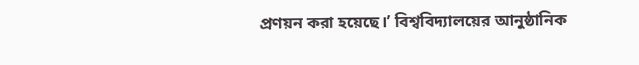প্রণয়ন করা হয়েছে।’ বিশ্ববিদ্যালয়ের আনুষ্ঠানিক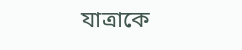যাত্রাকে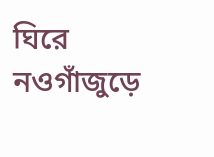ঘিরে নওগাঁজুড়ে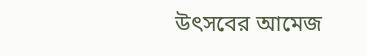উৎসবের আমেজ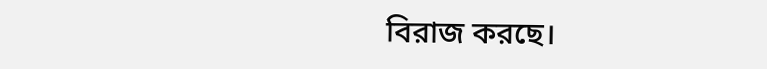বিরাজ করছে।